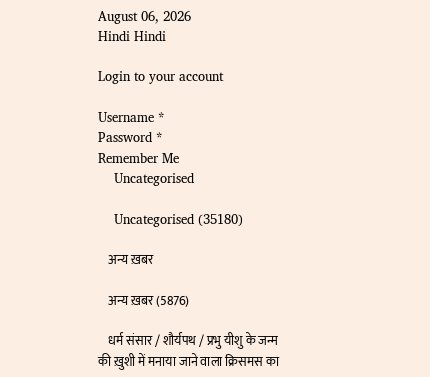August 06, 2026
Hindi Hindi

Login to your account

Username *
Password *
Remember Me
    Uncategorised

    Uncategorised (35180)

    अन्य ख़बर

    अन्य ख़बर (5876)

    धर्म संसार / शौर्यपथ / प्रभु यीशु के जन्म की ख़ुशी में मनाया जाने वाला क्रिसमस का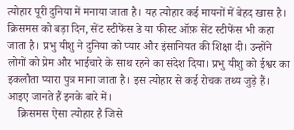त्योहार पूरी दुनिया में मनाया जाता है। यह त्योहार कई मायनों में बेहद खास है। क्रिसमस को बड़ा दिन, सेंट स्टीफेंस डे या फीस्ट ऑफ़ सेंट स्टीफेंस भी कहा जाता है। प्रभु यीशु ने दुनिया को प्यार और इंसानियत की शिक्षा दी। उन्होंने लोगों को प्रेम और भाईचारे के साथ रहने का संदेश दिया। प्रभु यीशु को ईश्वर का इकलौता प्यारा पुत्र माना जाता है। इस त्योहार से कई रोचक तथ्य जुड़े हैं। आइए जानते हैं इनके बारे में।
    क्रिसमस ऐसा त्योहार है जिसे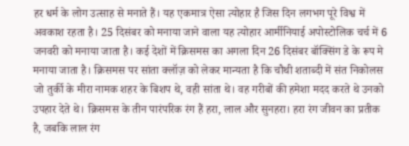हर धर्म के लोग उत्साह से मनाते हैं। यह एकमात्र ऐसा त्योहार है जिस दिन लगभग पूरे विश्व में अवकाश रहता है। 25 दिसंबर को मनाया जाने वाला यह त्योहार आर्मीनियाई अपोस्टोलिक चर्च में 6 जनवरी को मनाया जाता है। कई देशों में क्रिसमस का अगला दिन 26 दिसंबर बॉक्सिंग डे के रूप मे मनाया जाता है। क्रिसमस पर सांता क्लॉज़ को लेकर मान्यता है कि चौथी शताब्दी में संत निकोलस जो तुर्की के मीरा नामक शहर के बिशप थे, वही सांता थे। वह गरीबों की हमेशा मदद करते थे उनको उपहार देते थे। क्रिसमस के तीन पारंपरिक रंग हैं हरा, लाल और सुनहरा। हरा रंग जीवन का प्रतीक है, जबकि लाल रंग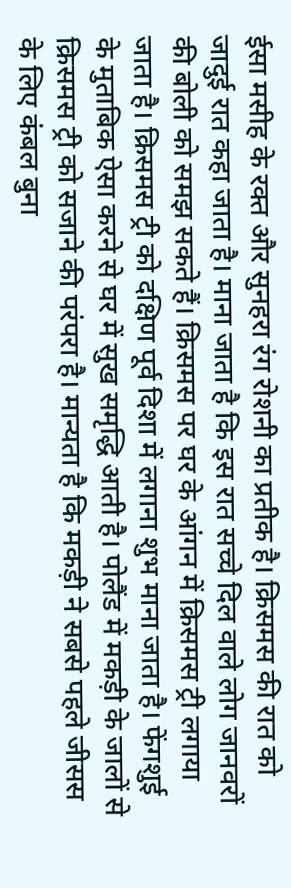ईसा मसीह के रक्त और सुनहरा रंग रोशनी का प्रतीक है। क्रिसमस की रात को जादुई रात कहा जाता है। माना जाता है कि इस रात सच्चे दिल वाले लोग जानवरों की बोली को समझ सकते हैं। क्रिसमस पर घर के आंगन में क्रिसमस ट्री लगाया जाता है। क्रिसमस ट्री को दक्षिण पूर्व दिशा में लगाना शुभ माना जाता है। फेंगशुई के मुताबिक ऐसा करने से घर में सुख समृद्धि आती है। पोलैंड में मकड़ी के जालों से क्रिसमस ट्री को सजाने की परंपरा है। मान्यता है कि मकड़ी ने सबसे पहले जीसस के लिए कंबल बुना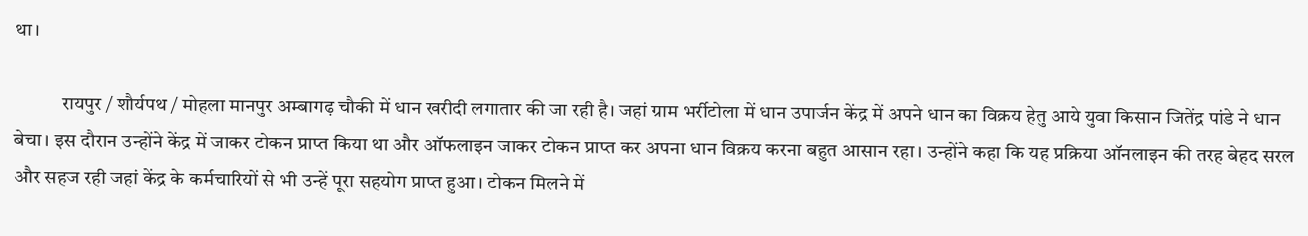था।

            रायपुर / शौर्यपथ / मोहला मानपुर अम्बागढ़ चौकी में धान खरीदी लगातार की जा रही है। जहां ग्राम भर्रीटोला में धान उपार्जन केंद्र में अपने धान का विक्रय हेतु आये युवा किसान जितेंद्र पांडे ने धान बेचा। इस दौरान उन्होंने केंद्र में जाकर टोकन प्राप्त किया था और ऑफलाइन जाकर टोकन प्राप्त कर अपना धान विक्रय करना बहुत आसान रहा। उन्होंने कहा कि यह प्रक्रिया ऑनलाइन की तरह बेहद सरल और सहज रही जहां केंद्र के कर्मचारियों से भी उन्हें पूरा सहयोग प्राप्त हुआ। टोकन मिलने में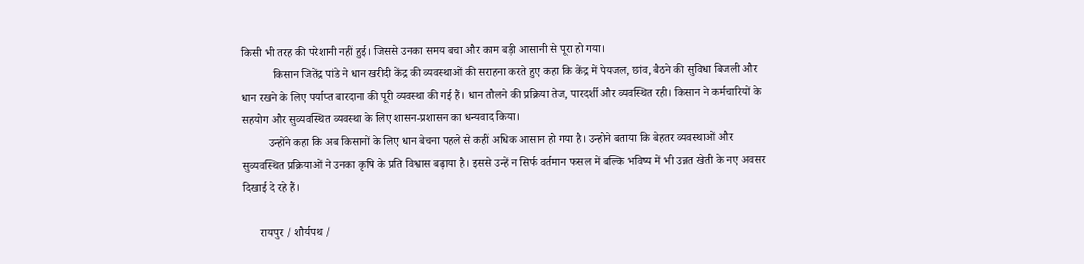किसी भी तरह की परेशानी नहीं हुई। जिससे उनका समय बचा और काम बड़ी आसानी से पूरा हो गया।
           किसान जितेंद्र पांडे ने धान खरीदी केंद्र की व्यवस्थाओं की सराहना करते हुए कहा कि केंद्र में पेयजल, छांव, बैठने की सुविधा बिजली और धान रखने के लिए पर्याप्त बारदाना की पूरी व्यवस्था की गई हैं। धान तौलने की प्रक्रिया तेज, पारदर्शी और व्यवस्थित रही। किसान ने कर्मचारियों के सहयोग और सुव्यवस्थित व्यवस्था के लिए शासन-प्रशासन का धन्यवाद किया।
         उन्होंने कहा कि अब किसानों के लिए धान बेचना पहले से कहीं अधिक आसान हो गया है। उन्होने बताया कि बेहतर व्यवस्थाओं और सुव्यवस्थित प्रक्रियाओं ने उनका कृषि के प्रति विश्वास बढ़ाया है। इससे उन्हें न सिर्फ वर्तमान फसल में बल्कि भविष्य में भी उन्नत खेती के नए अवसर दिखाई दे रहे हैं।

      रायपुर / शौर्यपथ /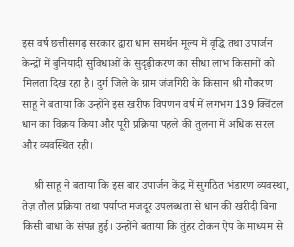इस वर्ष छत्तीसगढ़ सरकार द्वारा धान समर्थन मूल्य में वृद्धि तथा उपार्जन केन्द्रों में बुनियादी सुविधाओं के सुदृढ़ीकरण का सीधा लाभ किसानों को मिलता दिख रहा है। दुर्ग जिले के ग्राम जंजगिरी के किसान श्री गौकरण साहू ने बताया कि उन्होंने इस खरीफ विपणन वर्ष में लगभग 139 क्विंटल धान का विक्रय किया और पूरी प्रक्रिया पहले की तुलना में अधिक सरल और व्यवस्थित रही।

    श्री साहू ने बताया कि इस बार उपार्जन केंद्र में सुगठित भंडारण व्यवस्था, तेज़ तौल प्रक्रिया तथा पर्याप्त मजदूर उपलब्धता से धान की खरीदी बिना किसी बाधा के संपन्न हुई। उन्होंने बताया कि तुंहर टोकन ऐप के माध्यम से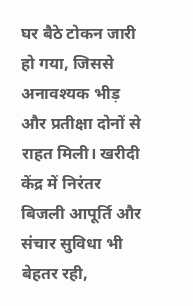घर बैठे टोकन जारी हो गया, जिससे अनावश्यक भीड़ और प्रतीक्षा दोनों से राहत मिली। खरीदी केंद्र में निरंतर बिजली आपूर्ति और संचार सुविधा भी बेहतर रही,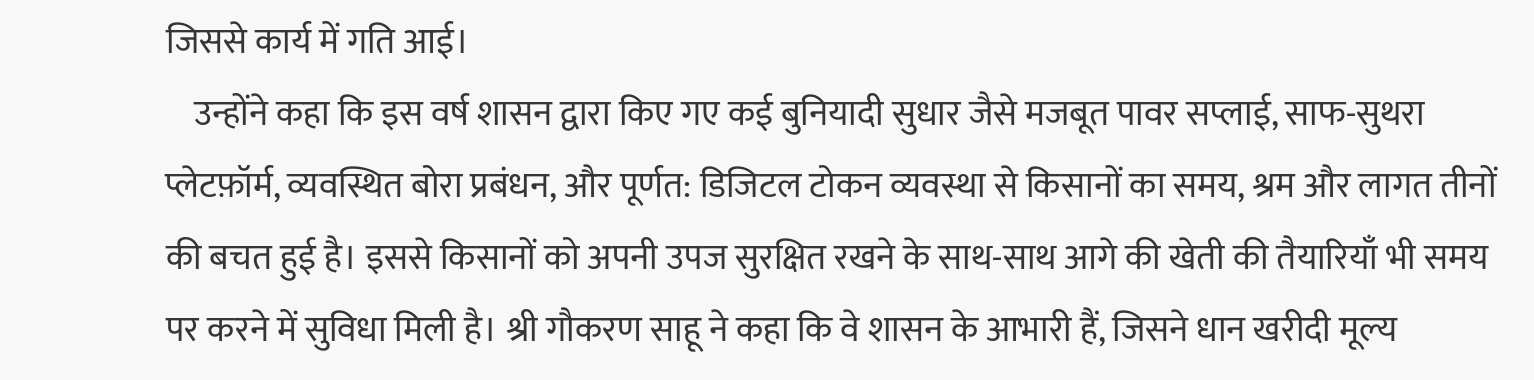जिससे कार्य में गति आई।
    उन्होंने कहा कि इस वर्ष शासन द्वारा किए गए कई बुनियादी सुधार जैसे मजबूत पावर सप्लाई, साफ-सुथरा प्लेटफ़ॉर्म, व्यवस्थित बोरा प्रबंधन, और पूर्णत: डिजिटल टोकन व्यवस्था से किसानों का समय, श्रम और लागत तीनों की बचत हुई है। इससे किसानों को अपनी उपज सुरक्षित रखने के साथ-साथ आगे की खेती की तैयारियाँ भी समय पर करने में सुविधा मिली है। श्री गौकरण साहू ने कहा कि वे शासन के आभारी हैं, जिसने धान खरीदी मूल्य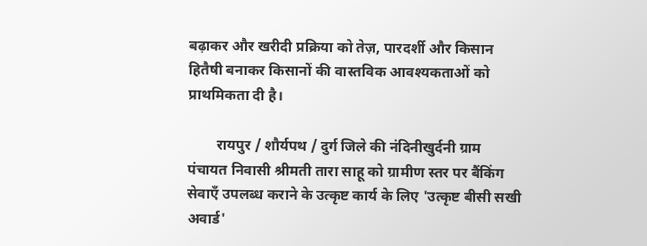बढ़ाकर और खरीदी प्रक्रिया को तेज़, पारदर्शी और किसान हितैषी बनाकर किसानों की वास्तविक आवश्यकताओं को प्राथमिकता दी है।

        रायपुर / शौर्यपथ / दुर्ग जिले की नंदिनीखुर्दनी ग्राम पंचायत निवासी श्रीमती तारा साहू को ग्रामीण स्तर पर बैंकिंग सेवाएँ उपलब्ध कराने के उत्कृष्ट कार्य के लिए 'उत्कृष्ट बीसी सखी अवार्ड'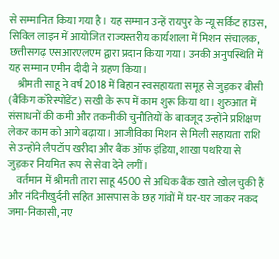से सम्मानित किया गया है। यह सम्मान उन्हें रायपुर के न्यू सर्किट हाउस, सिविल लाइन में आयोजित राज्यस्तरीय कार्यशाला में मिशन संचालक, छत्तीसगढ़ एसआरएलएम द्वारा प्रदान किया गया। उनकी अनुपस्थिति में यह सम्मान एमीन दीदी ने ग्रहण किया।
    श्रीमती साहू ने वर्ष 2018 में बिहान स्वसहायता समूह से जुड़कर बीसी (बैंकिंग कॉरेस्पोंडेंट) सखी के रूप में काम शुरू किया था। शुरुआत में संसाधनों की कमी और तकनीकी चुनौतियों के बावजूद उन्होंने प्रशिक्षण लेकर काम को आगे बढ़ाया। आजीविका मिशन से मिली सहायता राशि से उन्होंने लैपटॉप खरीदा और बैंक ऑफ इंडिया, शाखा पथरिया से जुड़कर नियमित रूप से सेवा देने लगीं।
    वर्तमान में श्रीमती तारा साहू 4500 से अधिक बैंक खाते खोल चुकी हैं और नंदिनीखुर्दनी सहित आसपास के छह गांवों में घर-घर जाकर नकद जमा-निकासी, नए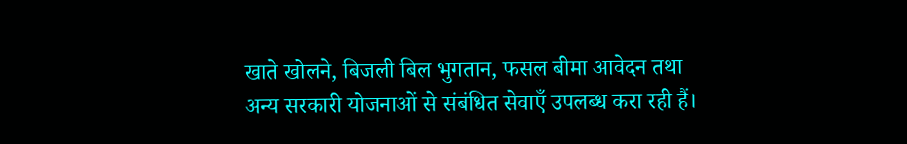खाते खोलने, बिजली बिल भुगतान, फसल बीमा आवेदन तथा अन्य सरकारी योजनाओं से संबंधित सेवाएँ उपलब्ध करा रही हैं।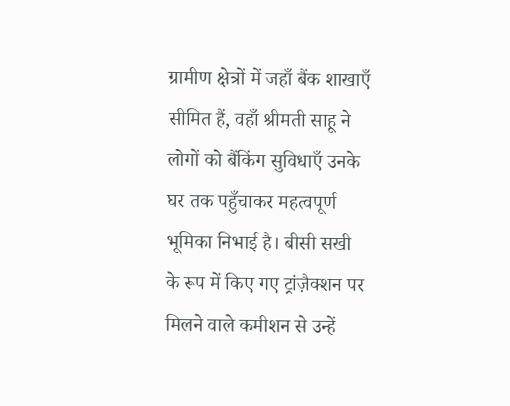ग्रामीण क्षेत्रों में जहाँ बैंक शाखाएँ सीमित हैं, वहाँ श्रीमती साहू ने लोगों को बैंकिंग सुविधाएँ उनके घर तक पहुँचाकर महत्वपूर्ण भूमिका निभाई है। बीसी सखी के रूप में किए गए ट्रांज़ैक्शन पर मिलने वाले कमीशन से उन्हें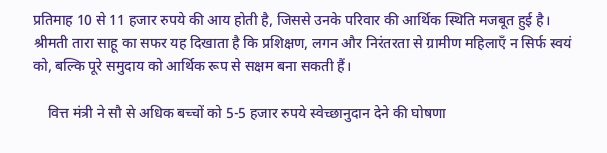प्रतिमाह 10 से 11 हजार रुपये की आय होती है, जिससे उनके परिवार की आर्थिक स्थिति मजबूत हुई है। श्रीमती तारा साहू का सफर यह दिखाता है कि प्रशिक्षण, लगन और निरंतरता से ग्रामीण महिलाएँ न सिर्फ स्वयं को, बल्कि पूरे समुदाय को आर्थिक रूप से सक्षम बना सकती हैं।

    वित्त मंत्री ने सौ से अधिक बच्चों को 5-5 हजार रुपये स्वेच्छानुदान देने की घोषणा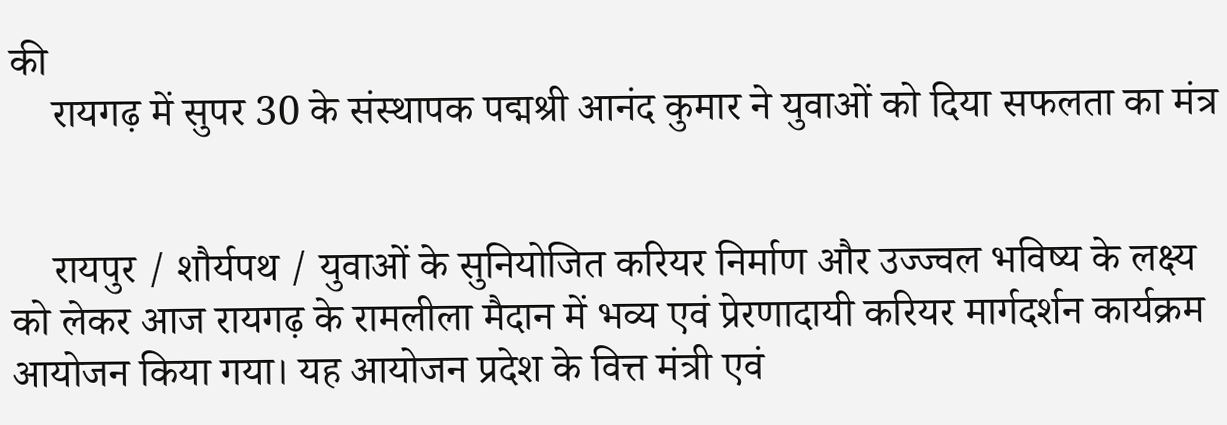की
    रायगढ़ में सुपर 30 के संस्थापक पद्मश्री आनंद कुमार ने युवाओं को दिया सफलता का मंत्र


    रायपुर / शौर्यपथ / युवाओं के सुनियोजित करियर निर्माण और उज्ज्वल भविष्य के लक्ष्य को लेकर आज रायगढ़ के रामलीला मैदान में भव्य एवं प्रेरणादायी करियर मार्गदर्शन कार्यक्रम आयोजन किया गया। यह आयोजन प्रदेश के वित्त मंत्री एवं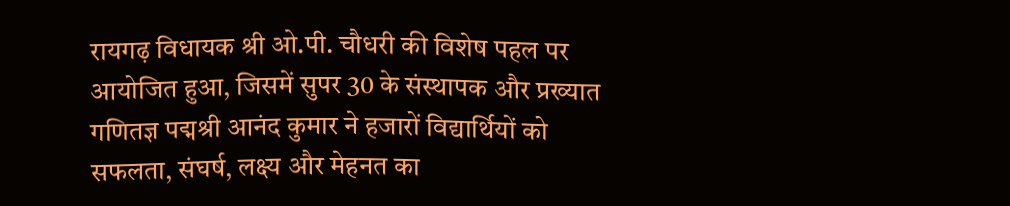रायगढ़ विधायक श्री ओ.पी. चौधरी की विशेष पहल पर आयोजित हुआ, जिसमें सुपर 30 के संस्थापक और प्रख्यात गणितज्ञ पद्मश्री आनंद कुमार ने हजारों विद्यार्थियों को सफलता, संघर्ष, लक्ष्य और मेहनत का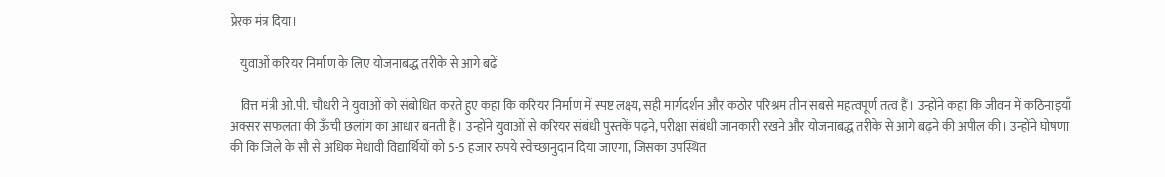प्रेरक मंत्र दिया।

    युवाओं करियर निर्माण के लिए योजनाबद्ध तरीके से आगे बढें

    वित्त मंत्री ओ.पी. चौधरी ने युवाओं को संबोधित करते हुए कहा कि करियर निर्माण में स्पष्ट लक्ष्य, सही मार्गदर्शन और कठोर परिश्रम तीन सबसे महत्वपूर्ण तत्व हैं। उन्होंने कहा कि जीवन में कठिनाइयाँ अक्सर सफलता की ऊँची छलांग का आधार बनती हैं। उन्होंने युवाओं से करियर संबंधी पुस्तकें पढ़ने, परीक्षा संबंधी जानकारी रखने और योजनाबद्ध तरीके से आगे बढ़ने की अपील की। उन्होंने घोषणा की कि जिले के सौ से अधिक मेधावी विद्यार्थियों को 5-5 हजार रुपये स्वेच्छानुदान दिया जाएगा, जिसका उपस्थित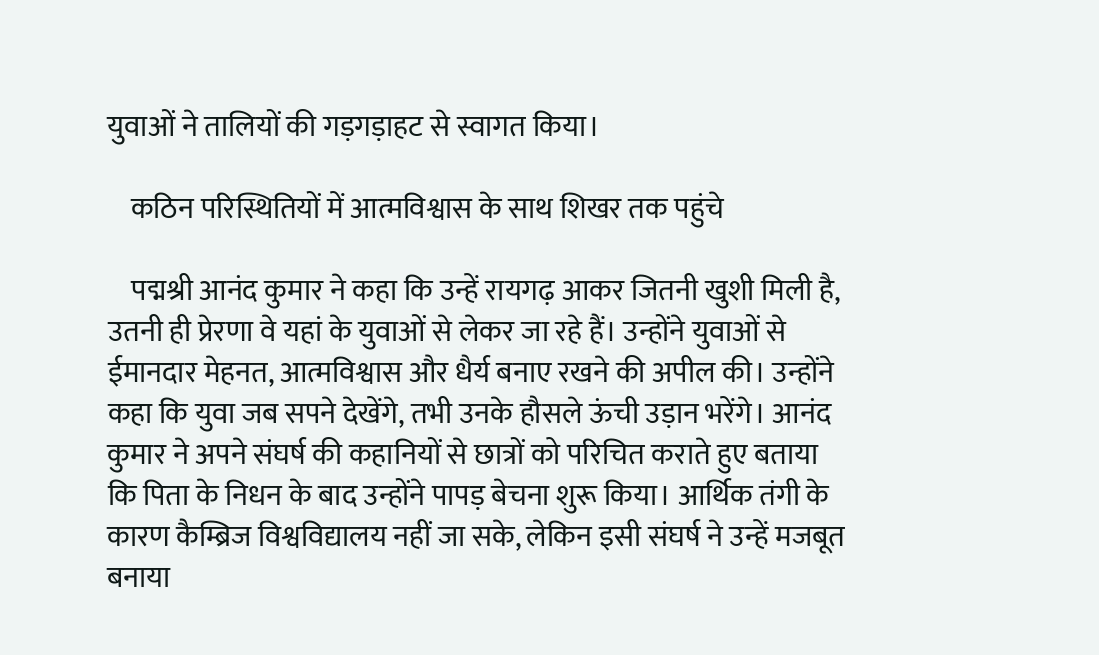युवाओं ने तालियों की गड़गड़ाहट से स्वागत किया।

    कठिन परिस्थितियों में आत्मविश्वास के साथ शिखर तक पहुंचे

    पद्मश्री आनंद कुमार ने कहा कि उन्हें रायगढ़ आकर जितनी खुशी मिली है, उतनी ही प्रेरणा वे यहां के युवाओं से लेकर जा रहे हैं। उन्होंने युवाओं से ईमानदार मेहनत, आत्मविश्वास और धैर्य बनाए रखने की अपील की। उन्होंने कहा कि युवा जब सपने देखेंगे, तभी उनके हौसले ऊंची उड़ान भरेंगे। आनंद कुमार ने अपने संघर्ष की कहानियों से छात्रों को परिचित कराते हुए बताया कि पिता के निधन के बाद उन्होंने पापड़ बेचना शुरू किया। आर्थिक तंगी के कारण कैम्ब्रिज विश्वविद्यालय नहीं जा सके, लेकिन इसी संघर्ष ने उन्हें मजबूत बनाया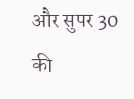और सुपर 30 की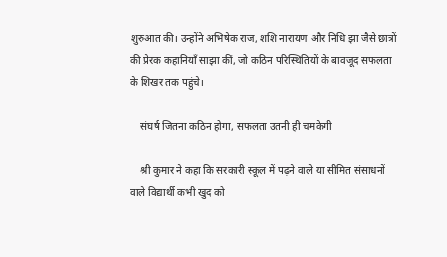शुरुआत की। उन्होंने अभिषेक राज, शशि नारायण और निधि झा जैसे छात्रों की प्रेरक कहानियाँ साझा कीं, जो कठिन परिस्थितियों के बावजूद सफलता के शिखर तक पहुंचे।

    संघर्ष जितना कठिन होगा, सफलता उतनी ही चमकेगी

    श्री कुमार ने कहा कि सरकारी स्कूल में पढ़ने वाले या सीमित संसाधनों वाले विद्यार्थी कभी खुद को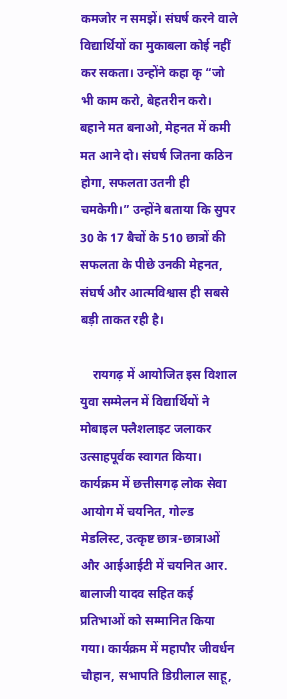कमजोर न समझें। संघर्ष करने वाले विद्यार्थियों का मुकाबला कोई नहीं कर सकता। उन्होंने कहा कृ “जो भी काम करो, बेहतरीन करो। बहाने मत बनाओ, मेहनत में कमी मत आने दो। संघर्ष जितना कठिन होगा, सफलता उतनी ही चमकेगी।” उन्होंने बताया कि सुपर 30 के 17 बैचों के 510 छात्रों की सफलता के पीछे उनकी मेहनत, संघर्ष और आत्मविश्वास ही सबसे बड़ी ताकत रही है।

    रायगढ़ में आयोजित इस विशाल युवा सम्मेलन में विद्यार्थियों ने मोबाइल फ्लैशलाइट जलाकर उत्साहपूर्वक स्वागत किया। कार्यक्रम में छत्तीसगढ़ लोक सेवा आयोग में चयनित, गोल्ड मेडलिस्ट, उत्कृष्ट छात्र-छात्राओं और आईआईटी में चयनित आर. बालाजी यादव सहित कई प्रतिभाओं को सम्मानित किया गया। कार्यक्रम में महापौर जीवर्धन चौहान, सभापति डिग्रीलाल साहू,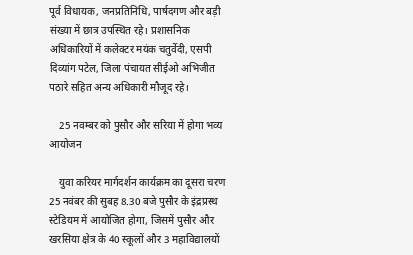पूर्व विधायक, जनप्रतिनिधि, पार्षदगण और बड़ी संख्या में छात्र उपस्थित रहे। प्रशासनिक अधिकारियों में कलेक्टर मयंक चतुर्वेदी, एसपी दिव्यांग पटेल, जिला पंचायत सीईओ अभिजीत पठारे सहित अन्य अधिकारी मौजूद रहे।

    25 नवम्बर को पुसौर और सरिया में होगा भव्य आयोजन

    युवा करियर मार्गदर्शन कार्यक्रम का दूसरा चरण 25 नवंबर की सुबह 8.30 बजे पुसौर के इंद्रप्रस्थ स्टेडियम में आयोजित होगा, जिसमें पुसौर और खरसिया क्षेत्र के 40 स्कूलों और 3 महाविद्यालयों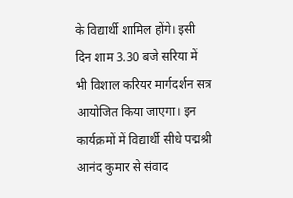के विद्यार्थी शामिल होंगे। इसी दिन शाम 3.30 बजे सरिया में भी विशाल करियर मार्गदर्शन सत्र आयोजित किया जाएगा। इन कार्यक्रमों में विद्यार्थी सीधे पद्मश्री आनंद कुमार से संवाद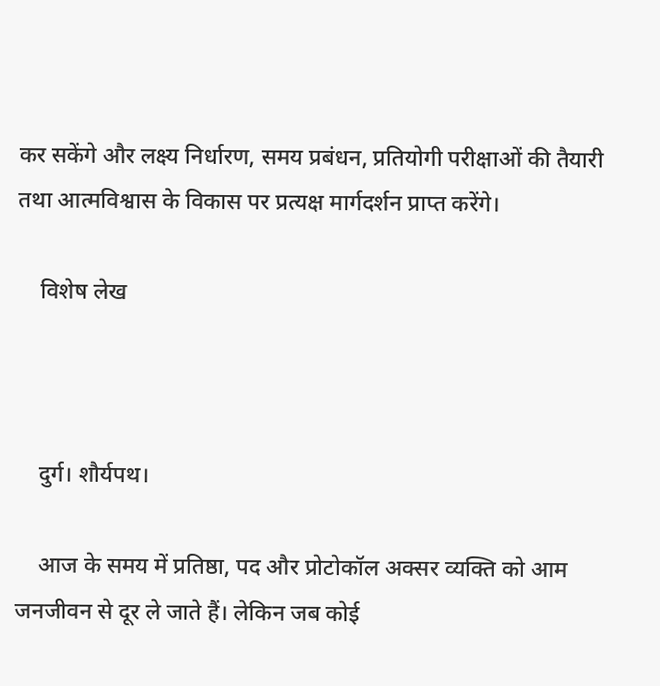कर सकेंगे और लक्ष्य निर्धारण, समय प्रबंधन, प्रतियोगी परीक्षाओं की तैयारी तथा आत्मविश्वास के विकास पर प्रत्यक्ष मार्गदर्शन प्राप्त करेंगे।

    विशेष लेख



    दुर्ग। शौर्यपथ।

    आज के समय में प्रतिष्ठा, पद और प्रोटोकॉल अक्सर व्यक्ति को आम जनजीवन से दूर ले जाते हैं। लेकिन जब कोई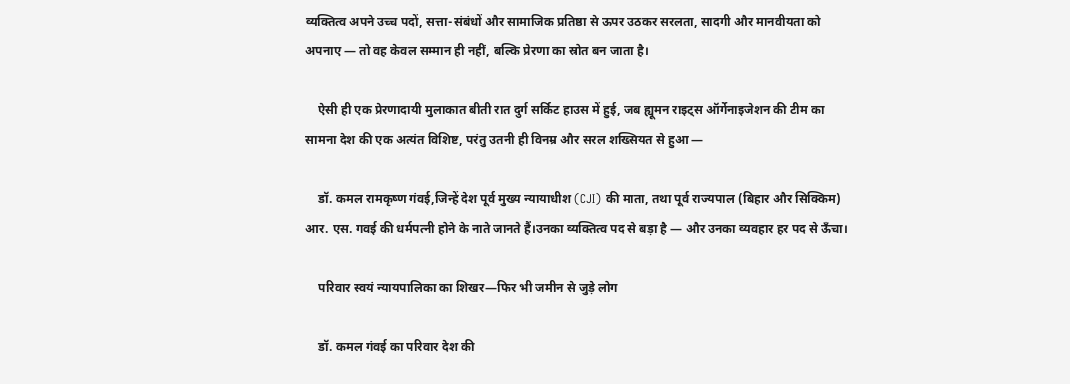व्यक्तित्व अपने उच्च पदों, सत्ता-संबंधों और सामाजिक प्रतिष्ठा से ऊपर उठकर सरलता, सादगी और मानवीयता को अपनाए — तो वह केवल सम्मान ही नहीं, बल्कि प्रेरणा का स्रोत बन जाता है।

    ऐसी ही एक प्रेरणादायी मुलाकात बीती रात दुर्ग सर्किट हाउस में हुई, जब ह्यूमन राइट्स ऑर्गेनाइजेशन की टीम का सामना देश की एक अत्यंत विशिष्ट, परंतु उतनी ही विनम्र और सरल शख्सियत से हुआ —

    डॉ. कमल रामकृष्ण गंवई,जिन्हें देश पूर्व मुख्य न्यायाधीश (CJI) की माता, तथा पूर्व राज्यपाल (बिहार और सिक्किम) आर. एस. गवई की धर्मपत्नी होने के नाते जानते हैं।उनका व्यक्तित्व पद से बड़ा है — और उनका व्यवहार हर पद से ऊँचा।

    परिवार स्वयं न्यायपालिका का शिखर—फिर भी जमीन से जुड़े लोग

    डॉ. कमल गंवई का परिवार देश की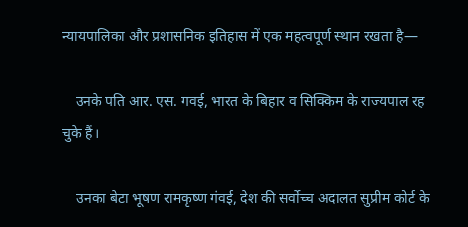न्यायपालिका और प्रशासनिक इतिहास में एक महत्वपूर्ण स्थान रखता है—

    उनके पति आर. एस. गवई, भारत के बिहार व सिक्किम के राज्यपाल रह चुके हैं।

    उनका बेटा भूषण रामकृष्ण गंवई, देश की सर्वोच्च अदालत सुप्रीम कोर्ट के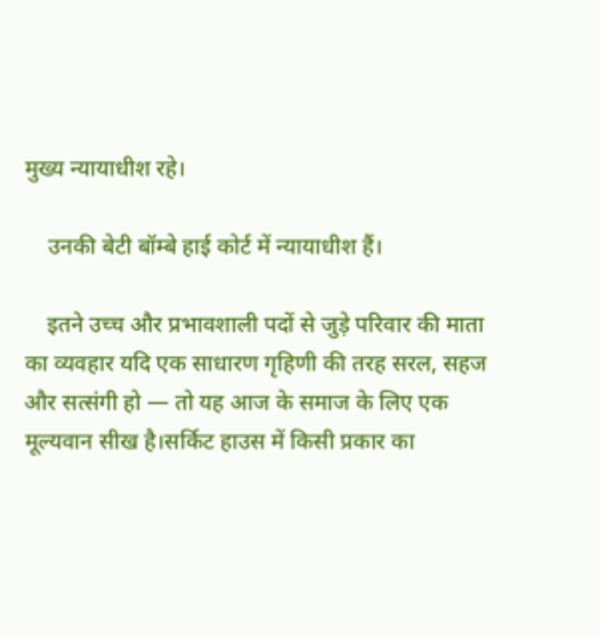मुख्य न्यायाधीश रहे।

    उनकी बेटी बॉम्बे हाई कोर्ट में न्यायाधीश हैं।

    इतने उच्च और प्रभावशाली पदों से जुड़े परिवार की माता का व्यवहार यदि एक साधारण गृहिणी की तरह सरल, सहज और सत्संगी हो — तो यह आज के समाज के लिए एक मूल्यवान सीख है।सर्किट हाउस में किसी प्रकार का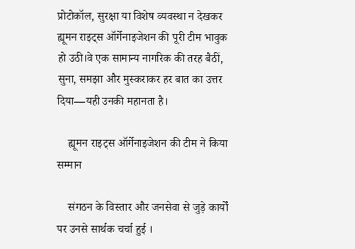प्रोटोकॉल, सुरक्षा या विशेष व्यवस्था न देखकर ह्यूमन राइट्स ऑर्गेनाइजेशन की पूरी टीम भावुक हो उठी।वे एक सामान्य नागरिक की तरह बैठीं, सुना, समझा और मुस्कराकर हर बात का उत्तर दिया—यही उनकी महानता है।

    ह्यूमन राइट्स ऑर्गेनाइजेशन की टीम ने किया सम्मान

    संगठन के विस्तार और जनसेवा से जुड़े कार्यों पर उनसे सार्थक चर्चा हुई ।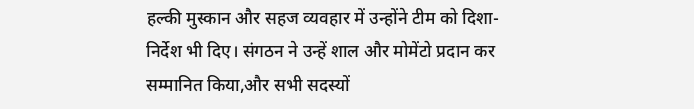हल्की मुस्कान और सहज व्यवहार में उन्होंने टीम को दिशा-निर्देश भी दिए। संगठन ने उन्हें शाल और मोमेंटो प्रदान कर सम्मानित किया,और सभी सदस्यों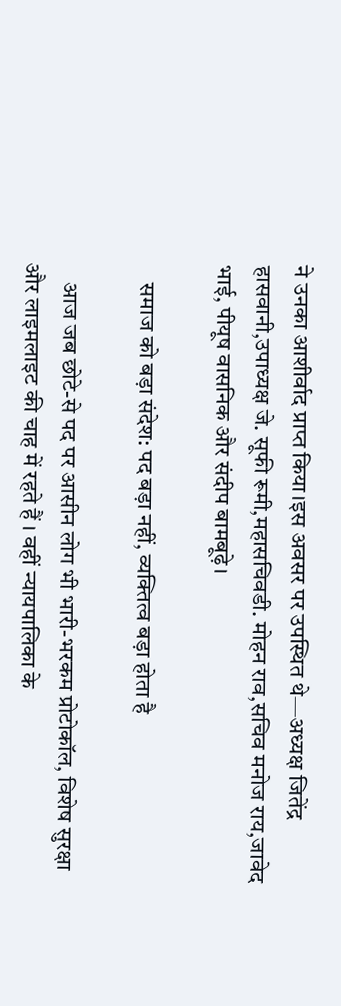ने उनका आशीर्वाद प्राप्त किया।इस अवसर पर उपस्थित थे—अध्यक्ष जितेंद्र हासवानी,उपाध्यक्ष जे. सूफी रूमी,महासचिवडी. मोहन राव,सचिव मनोज राय,जावेद भाई, पीयूष वासनिक और संदीप बामबूढ़े।

    समाज को बड़ा संदेश: पद बड़ा नहीं, व्यक्तित्व बड़ा होता है

    आज जब छोटे-से पद पर आसीन लोग भी भारी-भरकम प्रोटोकॉल, विशेष सुरक्षा और लाइमलाइट की चाह में रहते हैं । वहीं न्यायपालिका के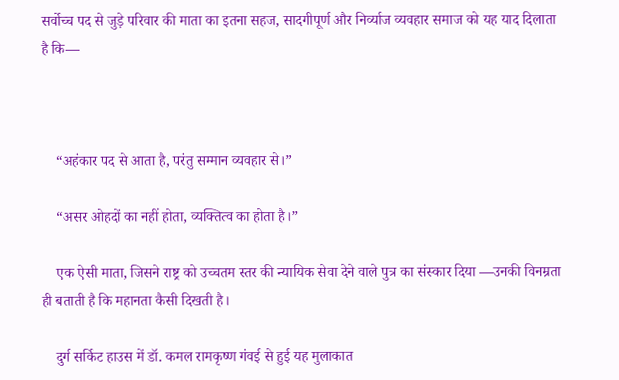सर्वोच्च पद से जुड़े परिवार की माता का इतना सहज, सादगीपूर्ण और निर्व्याज व्यवहार समाज को यह याद दिलाता है कि—



    “अहंकार पद से आता है, परंतु सम्मान व्यवहार से।”

    “असर ओहदों का नहीं होता, व्यक्तित्व का होता है।”

    एक ऐसी माता, जिसने राष्ट्र को उच्चतम स्तर की न्यायिक सेवा देने वाले पुत्र का संस्कार दिया —उनकी विनम्रता ही बताती है कि महानता कैसी दिखती है।

    दुर्ग सर्किट हाउस में डॉ. कमल रामकृष्ण गंवई से हुई यह मुलाकात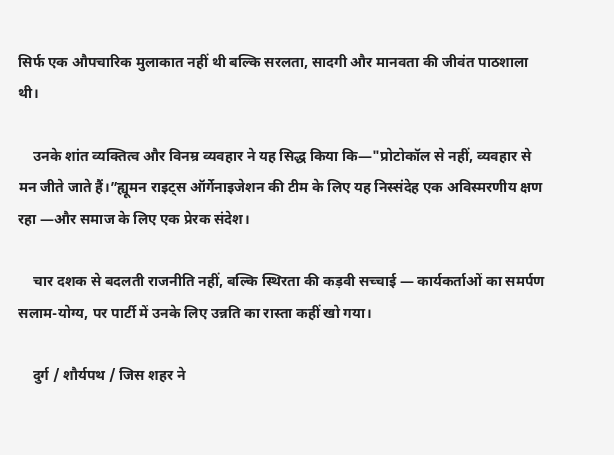सिर्फ एक औपचारिक मुलाकात नहीं थी बल्कि सरलता, सादगी और मानवता की जीवंत पाठशाला थी।

    उनके शांत व्यक्तित्व और विनम्र व्यवहार ने यह सिद्ध किया कि—"प्रोटोकॉल से नहीं, व्यवहार से मन जीते जाते हैं।”ह्यूमन राइट्स ऑर्गेनाइजेशन की टीम के लिए यह निस्संदेह एक अविस्मरणीय क्षण रहा —और समाज के लिए एक प्रेरक संदेश।

    चार दशक से बदलती राजनीति नहीं, बल्कि स्थिरता की कड़वी सच्चाई — कार्यकर्ताओं का समर्पण सलाम-योग्य, पर पार्टी में उनके लिए उन्नति का रास्ता कहीं खो गया।

    दुर्ग / शौर्यपथ / जिस शहर ने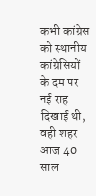कभी कांग्रेस को स्थानीय कांग्रेसियों के दम पर नई राह दिखाई थी, वही शहर आज 40 साल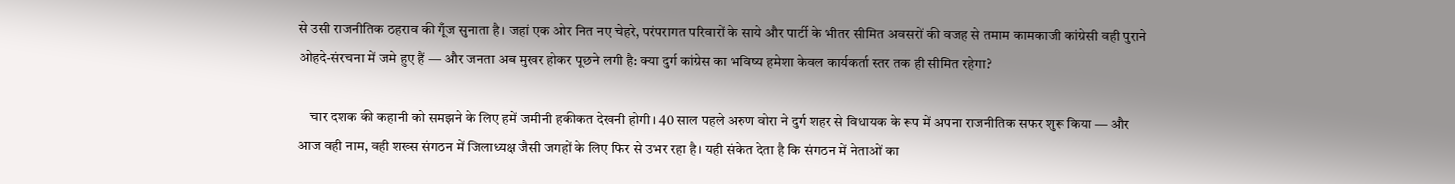से उसी राजनीतिक ठहराव की गूँज सुनाता है। जहां एक ओर नित नए चेहरे, परंपरागत परिवारों के साये और पार्टी के भीतर सीमित अवसरों की वजह से तमाम कामकाजी कांग्रेसी वही पुराने ओहदे-संरचना में जमे हुए हैं — और जनता अब मुखर होकर पूछने लगी है: क्या दुर्ग कांग्रेस का भविष्य हमेशा केवल कार्यकर्ता स्तर तक ही सीमित रहेगा?

    चार दशक की कहानी को समझने के लिए हमें जमीनी हकीकत देखनी होगी। 40 साल पहले अरुण वोरा ने दुर्ग शहर से विधायक के रूप में अपना राजनीतिक सफर शुरू किया — और आज वही नाम, वही शख्स संगठन में जिलाध्यक्ष जैसी जगहों के लिए फिर से उभर रहा है। यही संकेत देता है कि संगठन में नेताओं का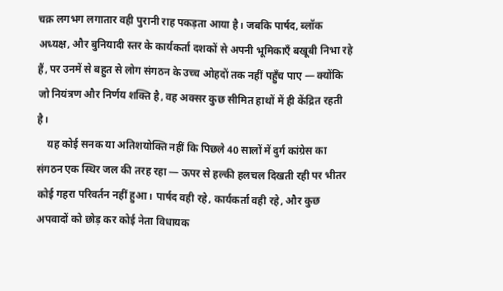चक्र लगभग लगातार वही पुरानी राह पकड़ता आया है। जबकि पार्षद, ब्लॉक अध्यक्ष, और बुनियादी स्तर के कार्यकर्ता दशकों से अपनी भूमिकाएँ बखूबी निभा रहे हैं, पर उनमें से बहुत से लोग संगठन के उच्च ओहदों तक नहीं पहुँच पाए — क्योंकि जो नियंत्रण और निर्णय शक्ति है, वह अक्सर कुछ सीमित हाथों में ही केंद्रित रहती है।
    यह कोई सनक या अतिशयोक्ति नहीं कि पिछले 40 सालों में दुर्ग कांग्रेस का संगठन एक स्थिर जल की तरह रहा — ऊपर से हल्की हलचल दिखती रही पर भीतर कोई गहरा परिवर्तन नहीं हुआ। पार्षद वही रहे, कार्यकर्ता वही रहे, और कुछ अपवादों को छोड़ कर कोई नेता विधायक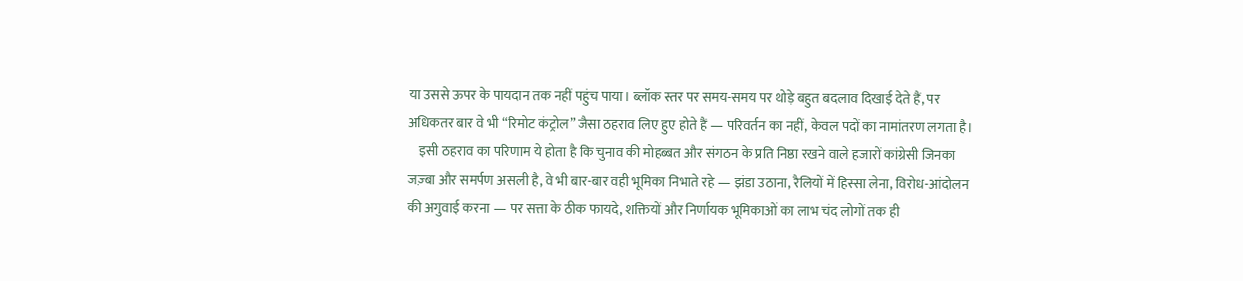या उससे ऊपर के पायदान तक नहीं पहुंच पाया। ब्लॉक स्तर पर समय-समय पर थोड़े बहुत बदलाव दिखाई देते हैं, पर अधिकतर बार वे भी “रिमोट कंट्रोल” जैसा ठहराव लिए हुए होते हैं — परिवर्तन का नहीं, केवल पदों का नामांतरण लगता है।
    इसी ठहराव का परिणाम ये होता है कि चुनाव की मोहब्बत और संगठन के प्रति निष्ठा रखने वाले हजारों कांग्रेसी जिनका जज़्बा और समर्पण असली है, वे भी बार-बार वही भूमिका निभाते रहे — झंडा उठाना, रैलियों में हिस्सा लेना, विरोध-आंदोलन की अगुवाई करना — पर सत्ता के ठीक फायदे, शक्तियों और निर्णायक भूमिकाओं का लाभ चंद लोगों तक ही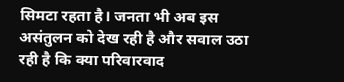सिमटा रहता है। जनता भी अब इस असंतुलन को देख रही है और सवाल उठा रही है कि क्या परिवारवाद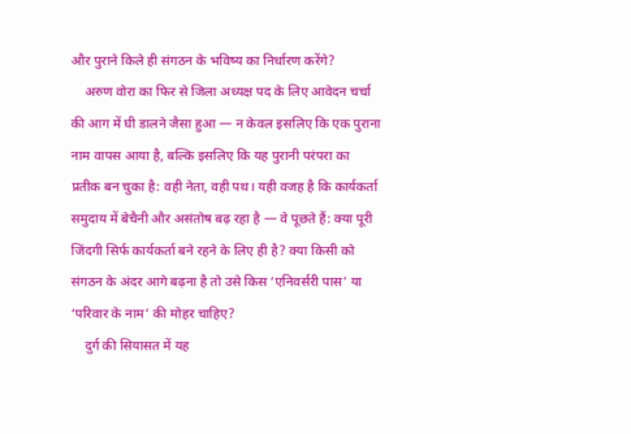और पुराने किले ही संगठन के भविष्य का निर्धारण करेंगे?
    अरुण वोरा का फिर से जिला अध्यक्ष पद के लिए आवेदन चर्चा की आग में घी डालने जैसा हुआ — न केवल इसलिए कि एक पुराना नाम वापस आया है, बल्कि इसलिए कि यह पुरानी परंपरा का प्रतीक बन चुका है: वही नेता, वही पथ। यही वजह है कि कार्यकर्ता समुदाय में बेचैनी और असंतोष बढ़ रहा है — वे पूछते हैं: क्या पूरी जिंदगी सिर्फ कार्यकर्ता बने रहने के लिए ही है? क्या किसी को संगठन के अंदर आगे बढ़ना है तो उसे किस ‘एनिवर्सरी पास’ या ‘परिवार के नाम’ की मोहर चाहिए?
    दुर्ग की सियासत में यह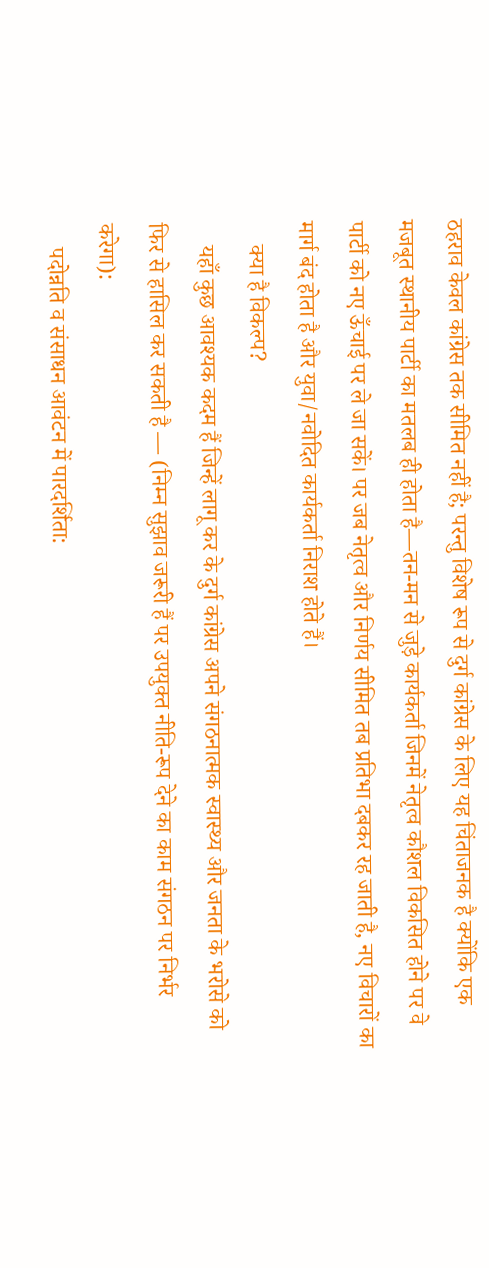ठहराव केवल कांग्रेस तक सीमित नहीं है; परन्तु विशेष रूप से दुर्ग कांग्रेस के लिए यह चिंताजनक है क्योंकि एक मजबूत स्थानीय पार्टी का मतलब ही होता है—तन-मन से जुड़े कार्यकर्ता जिनमें नेतृत्व कौशल विकसित होने पर वे पार्टी को नए ऊँचाई पर ले जा सकें। पर जब नेतृत्व और निर्णय सीमित तब प्रतिभा दबकर रह जाती है, नए विचारों का मार्ग बंद होता है और युवा/नवोदित कार्यकर्ता निराश होते हैं।
    क्या है विकल्प?
    यहाँ कुछ आवश्यक कदम हैं जिन्हें लागू कर के दुर्ग कांग्रेस अपने संगठनात्मक स्वास्थ्य और जनता के भरोसे को फिर से हासिल कर सकती है — (निम्न सुझाव जरूरी हैं पर उपयुक्त नीति-रूप देने का काम संगठन पर निर्भर करेगा):
    पदोन्नति व संसाधन आवंटन में पारदर्शिता: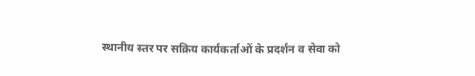स्थानीय स्तर पर सक्रिय कार्यकर्ताओं के प्रदर्शन व सेवा को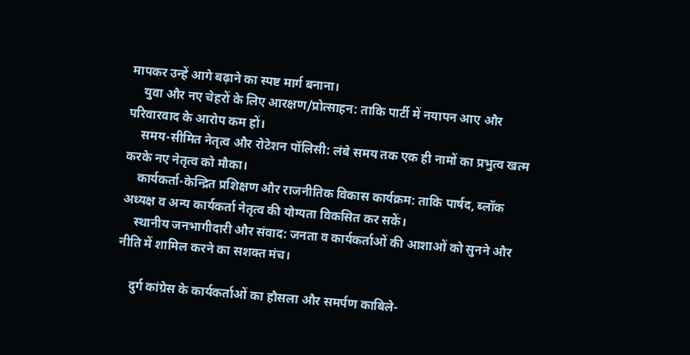मापकर उन्हें आगे बढ़ाने का स्पष्ट मार्ग बनाना।
    युवा और नए चेहरों के लिए आरक्षण/प्रोत्साहन: ताकि पार्टी में नयापन आए और परिवारवाद के आरोप कम हों।
    समय-सीमित नेतृत्व और रोटेशन पॉलिसी: लंबे समय तक एक ही नामों का प्रभुत्व खत्म करके नए नेतृत्व को मौका।
    कार्यकर्ता-केन्द्रित प्रशिक्षण और राजनीतिक विकास कार्यक्रम: ताकि पार्षद, ब्लॉक अध्यक्ष व अन्य कार्यकर्ता नेतृत्व की योग्यता विकसित कर सकें।
    स्थानीय जनभागीदारी और संवाद: जनता व कार्यकर्ताओं की आशाओं को सुनने और नीति में शामिल करने का सशक्त मंच।

    दुर्ग कांग्रेस के कार्यकर्ताओं का हौसला और समर्पण काबिले-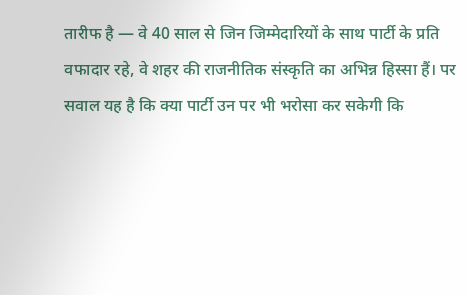तारीफ है — वे 40 साल से जिन जिम्मेदारियों के साथ पार्टी के प्रति वफादार रहे, वे शहर की राजनीतिक संस्कृति का अभिन्न हिस्सा हैं। पर सवाल यह है कि क्या पार्टी उन पर भी भरोसा कर सकेगी कि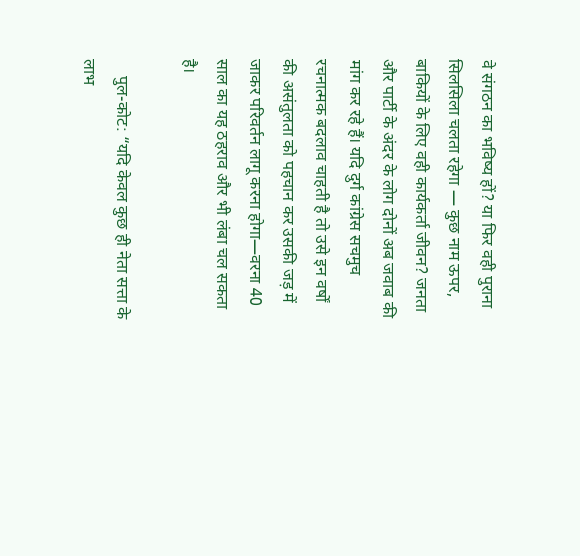वे संगठन का भविष्य हों? या फिर वही पुराना सिलसिला चलता रहेगा — कुछ नाम ऊपर, बाकियों के लिए वही कार्यकर्ता जीवन? जनता और पार्टी के अंदर के लोग दोनों अब जवाब की मांग कर रहे हैं। यदि दुर्ग कांग्रेस सचमुच रचनात्मक बदलाव चाहती है तो उसे इन वर्षों की असंतुलता को पहचान कर उसकी जड़ में जाकर परिवर्तन लागू करना होगा—वरना 40 साल का यह ठहराव और भी लंबा चल सकता है।

    पुल-कोट: “यदि केवल कुछ ही नेता सत्ता के लाभ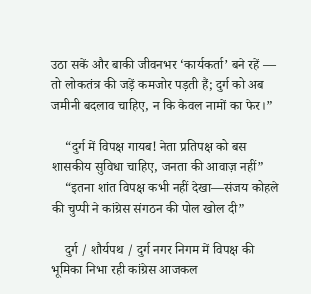उठा सकें और बाकी जीवनभर ‘कार्यकर्ता’ बने रहें — तो लोकतंत्र की जड़ें कमजोर पड़ती हैं; दुर्ग को अब जमीनी बदलाव चाहिए, न कि केवल नामों का फेर।”

    “दुर्ग में विपक्ष गायब! नेता प्रतिपक्ष को बस शासकीय सुविधा चाहिए, जनता की आवाज़ नहीं”
    “इतना शांत विपक्ष कभी नहीं देखा—संजय कोहले की चुप्पी ने कांग्रेस संगठन की पोल खोल दी”

    दुर्ग / शौर्यपथ / दुर्ग नगर निगम में विपक्ष की भूमिका निभा रही कांग्रेस आजकल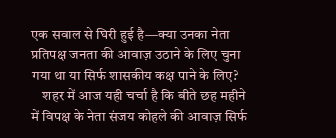एक सवाल से घिरी हुई है—क्या उनका नेता प्रतिपक्ष जनता की आवाज़ उठाने के लिए चुना गया था या सिर्फ शासकीय कक्ष पाने के लिए?
    शहर में आज यही चर्चा है कि बीते छह महीने में विपक्ष के नेता संजय कोहले की आवाज़ सिर्फ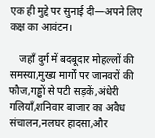एक ही मुद्दे पर सुनाई दी—अपने लिए कक्ष का आवंटन।

    जहाँ दुर्ग में बदबूदार मोहल्लों की समस्या,मुख्य मार्गों पर जानवरों की फौज,गड्ढों से पटी सड़कें,अंधेरी गलियाँ,शनिवार बाजार का अवैध संचालन,नलघर हादसा,और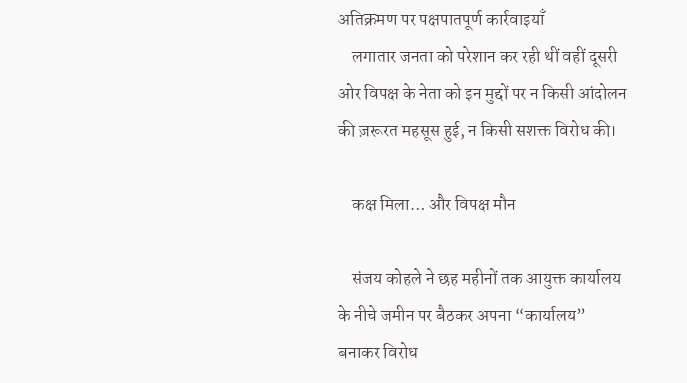अतिक्रमण पर पक्षपातपूर्ण कार्रवाइयाँ
    लगातार जनता को परेशान कर रही थीं वहीं दूसरी ओर विपक्ष के नेता को इन मुद्दों पर न किसी आंदोलन की ज़रूरत महसूस हुई, न किसी सशक्त विरोध की।

    कक्ष मिला… और विपक्ष मौन

    संजय कोहले ने छह महीनों तक आयुक्त कार्यालय के नीचे जमीन पर बैठकर अपना “कार्यालय” बनाकर विरोध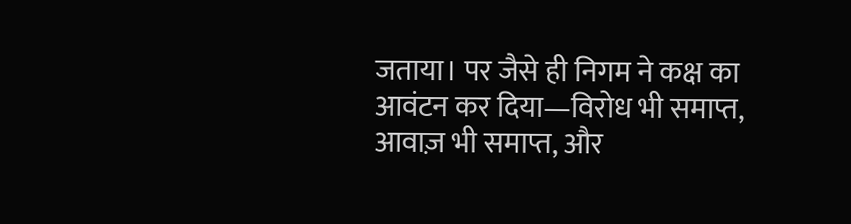जताया। पर जैसे ही निगम ने कक्ष का आवंटन कर दिया—विरोध भी समाप्त, आवाज़ भी समाप्त, और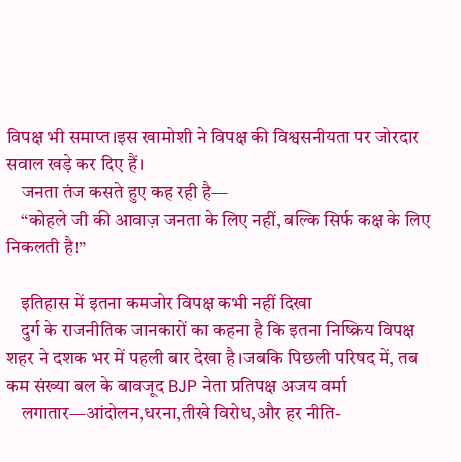विपक्ष भी समाप्त।इस खामोशी ने विपक्ष की विश्वसनीयता पर जोरदार सवाल खड़े कर दिए हैं।
    जनता तंज कसते हुए कह रही है—
    “कोहले जी की आवाज़ जनता के लिए नहीं, बल्कि सिर्फ कक्ष के लिए निकलती है!”

    इतिहास में इतना कमजोर विपक्ष कभी नहीं दिखा
    दुर्ग के राजनीतिक जानकारों का कहना है कि इतना निष्क्रिय विपक्ष शहर ने दशक भर में पहली बार देखा है।जबकि पिछली परिषद में, तब कम संख्या बल के बावजूद BJP नेता प्रतिपक्ष अजय वर्मा
    लगातार—आंदोलन,धरना,तीखे विरोध,और हर नीति-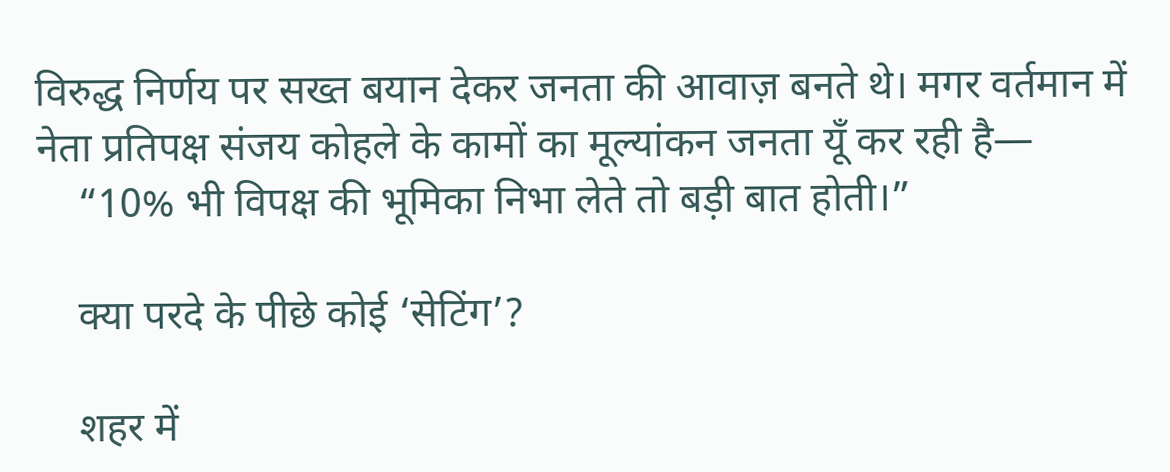विरुद्ध निर्णय पर सख्त बयान देकर जनता की आवाज़ बनते थे। मगर वर्तमान में नेता प्रतिपक्ष संजय कोहले के कामों का मूल्यांकन जनता यूँ कर रही है—
    “10% भी विपक्ष की भूमिका निभा लेते तो बड़ी बात होती।”

    क्या परदे के पीछे कोई ‘सेटिंग’?

    शहर में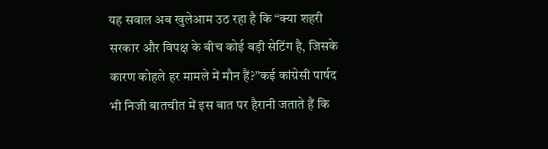यह सवाल अब खुलेआम उठ रहा है कि “क्या शहरी सरकार और विपक्ष के बीच कोई बड़ी सेटिंग है, जिसके कारण कोहले हर मामले में मौन हैं?”कई कांग्रेसी पार्षद भी निजी बातचीत में इस बात पर हैरानी जताते हैं कि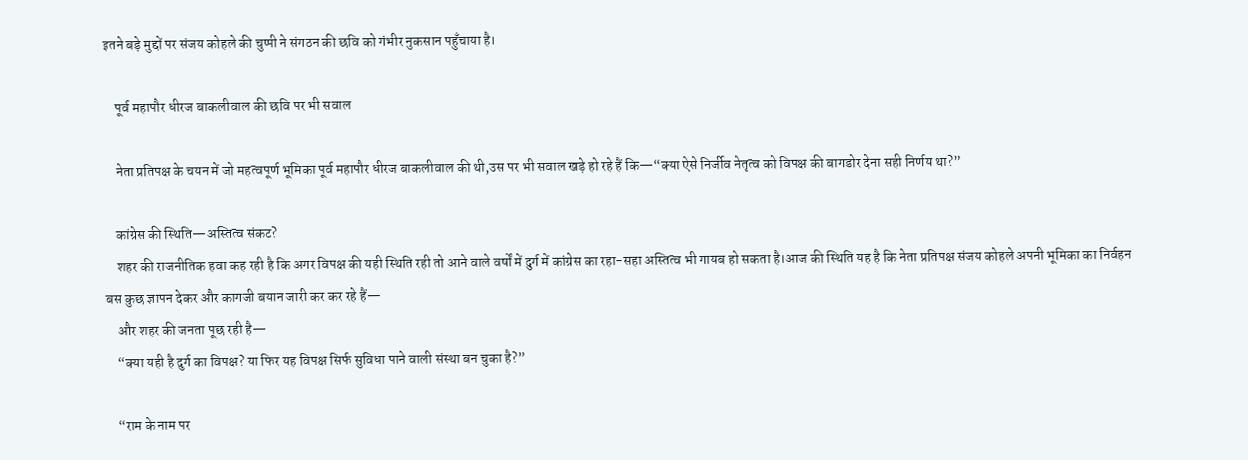इतने बड़े मुद्दों पर संजय कोहले की चुप्पी ने संगठन की छवि को गंभीर नुकसान पहुँचाया है।

    पूर्व महापौर धीरज बाकलीवाल की छवि पर भी सवाल

    नेता प्रतिपक्ष के चयन में जो महत्वपूर्ण भूमिका पूर्व महापौर धीरज बाकलीवाल की थी,उस पर भी सवाल खड़े हो रहे हैं कि—“क्या ऐसे निर्जीव नेतृत्व को विपक्ष की बागडोर देना सही निर्णय था?”

    कांग्रेस की स्थिति—अस्तित्व संकट?
    शहर की राजनीतिक हवा कह रही है कि अगर विपक्ष की यही स्थिति रही तो आने वाले वर्षों में दुर्ग में कांग्रेस का रहा-सहा अस्तित्व भी गायब हो सकता है।आज की स्थिति यह है कि नेता प्रतिपक्ष संजय कोहले अपनी भूमिका का निर्वहन बस कुछ ज्ञापन देकर और कागजी बयान जारी कर कर रहे हैं—
    और शहर की जनता पूछ रही है—
    “क्या यही है दुर्ग का विपक्ष? या फिर यह विपक्ष सिर्फ सुविधा पाने वाली संस्था बन चुका है?”

    “राम के नाम पर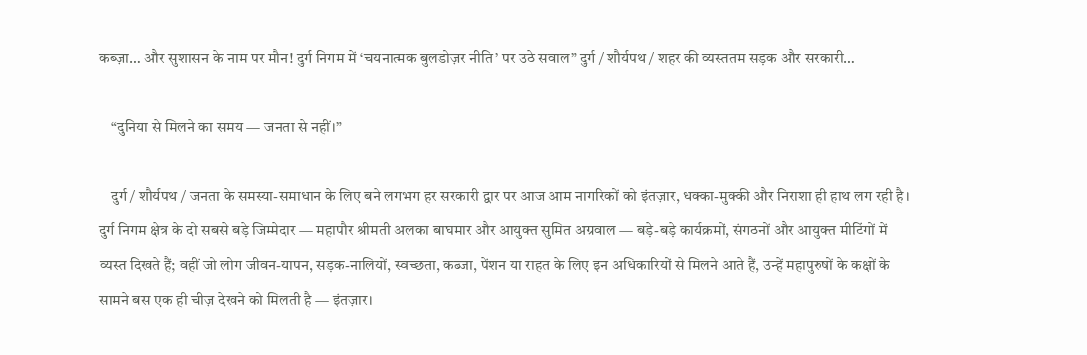कब्ज़ा… और सुशासन के नाम पर मौन! दुर्ग निगम में ‘चयनात्मक बुलडोज़र नीति’ पर उठे सवाल” दुर्ग / शौर्यपथ / शहर की व्यस्ततम सड़क और सरकारी…

    “दुनिया से मिलने का समय — जनता से नहीं।”

    दुर्ग / शौर्यपथ / जनता के समस्या-समाधान के लिए बने लगभग हर सरकारी द्वार पर आज आम नागरिकों को इंतज़ार, धक्का-मुक्की और निराशा ही हाथ लग रही है। दुर्ग निगम क्षेत्र के दो सबसे बड़े जिम्मेदार — महापौर श्रीमती अलका बाघमार और आयुक्त सुमित अग्रवाल — बड़े-बड़े कार्यक्रमों, संगठनों और आयुक्त मीटिंगों में व्यस्त दिखते हैं; वहीं जो लोग जीवन-यापन, सड़क-नालियों, स्वच्छता, कब्जा, पेंशन या राहत के लिए इन अधिकारियों से मिलने आते हैं, उन्हें महापुरुषों के कक्षों के सामने बस एक ही चीज़ देखने को मिलती है — इंतज़ार।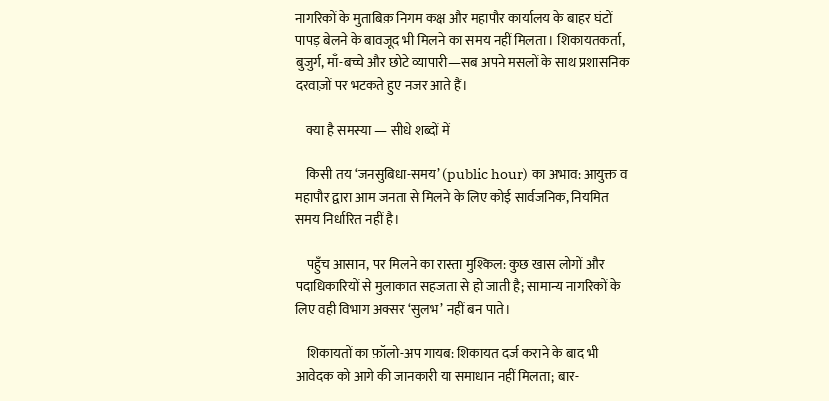नागरिकों के मुताबिक़ निगम कक्ष और महापौर कार्यालय के बाहर घंटों पापड़ बेलने के बावजूद भी मिलने का समय नहीं मिलता। शिकायतकर्ता, बुजुर्ग, माँ-बच्चे और छोटे व्यापारी—सब अपने मसलों के साथ प्रशासनिक दरवाज़ों पर भटकते हुए नजर आते हैं।

    क्या है समस्या — सीधे शब्दों में

    किसी तय ‘जनसुबिधा-समय’ (public hour) का अभाव: आयुक्त व महापौर द्वारा आम जनता से मिलने के लिए कोई सार्वजनिक, नियमित समय निर्धारित नहीं है।

    पहुँच आसान, पर मिलने का रास्ता मुश्किल: कुछ खास लोगों और पदाधिकारियों से मुलाकात सहजता से हो जाती है; सामान्य नागरिकों के लिए वही विभाग अक्सर ‘सुलभ’ नहीं बन पाते।

    शिकायतों का फ़ॉलो-अप गायब: शिकायत दर्ज कराने के बाद भी आवेदक को आगे की जानकारी या समाधान नहीं मिलता; बार-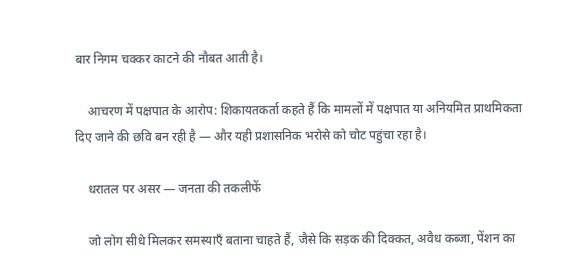बार निगम चक्कर काटने की नौबत आती है।

    आचरण में पक्षपात के आरोप: शिकायतकर्ता कहते हैं कि मामलों में पक्षपात या अनियमित प्राथमिकता दिए जाने की छवि बन रही है — और यही प्रशासनिक भरोसे को चोट पहुंचा रहा है।

    धरातल पर असर — जनता की तकलीफें

    जो लोग सीधे मिलकर समस्याएँ बताना चाहते हैं, जैसे कि सड़क की दिक्कत, अवैध कब्जा, पेंशन का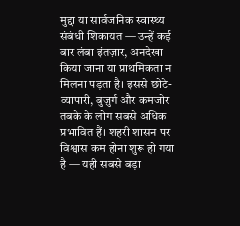मुद्दा या सार्वजनिक स्वास्थ्य संबंधी शिकायत — उन्हें कई बार लंबा इंतज़ार, अनदेखा किया जाना या प्राथमिकता न मिलना पड़ता है। इससे छोटे-व्यापारी, बुज़ुर्ग और कमजोर तबके के लोग सबसे अधिक प्रभावित हैं। शहरी शासन पर विश्वास कम होना शुरू हो गया है — यही सबसे बड़ा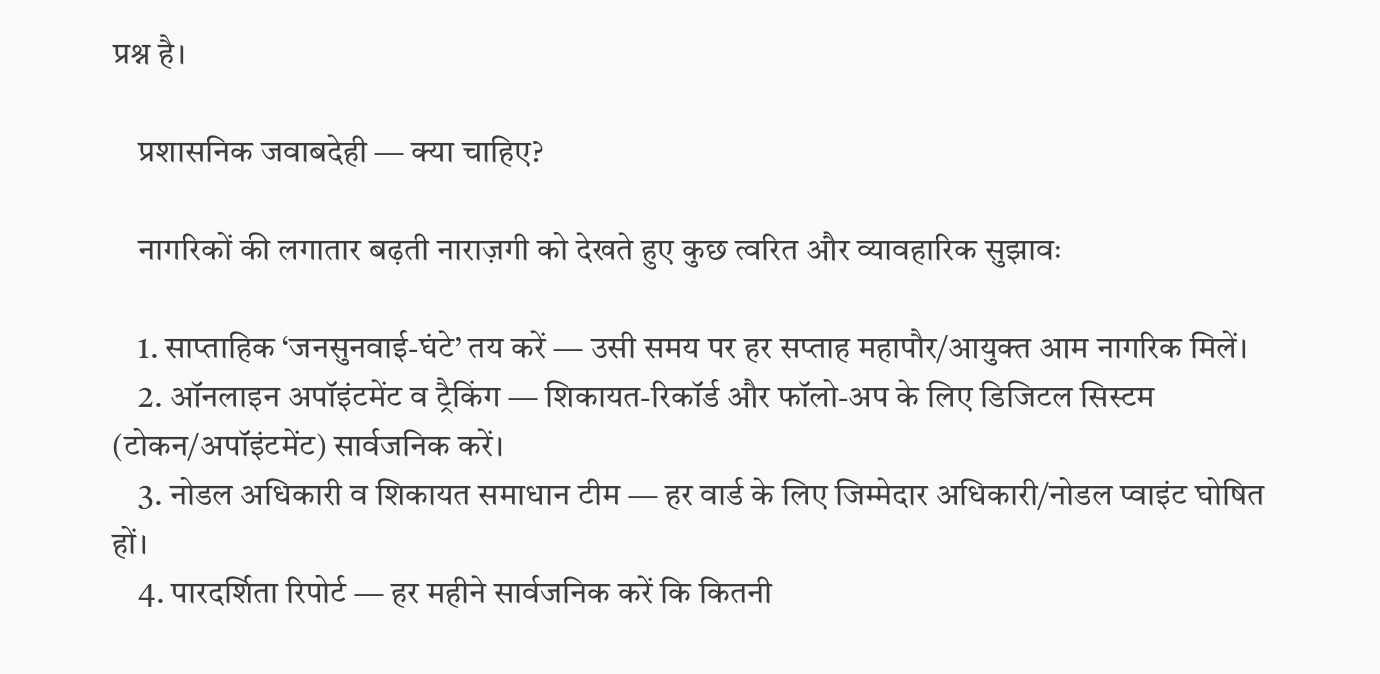प्रश्न है।

    प्रशासनिक जवाबदेही — क्या चाहिए?

    नागरिकों की लगातार बढ़ती नाराज़गी को देखते हुए कुछ त्वरित और व्यावहारिक सुझावः

    1. साप्ताहिक ‘जनसुनवाई-घंटे’ तय करें — उसी समय पर हर सप्ताह महापौर/आयुक्त आम नागरिक मिलें।
    2. ऑनलाइन अपॉइंटमेंट व ट्रैकिंग — शिकायत-रिकॉर्ड और फॉलो-अप के लिए डिजिटल सिस्टम (टोकन/अपॉइंटमेंट) सार्वजनिक करें।
    3. नोडल अधिकारी व शिकायत समाधान टीम — हर वार्ड के लिए जिम्मेदार अधिकारी/नोडल प्वाइंट घोषित हों।
    4. पारदर्शिता रिपोर्ट — हर महीने सार्वजनिक करें कि कितनी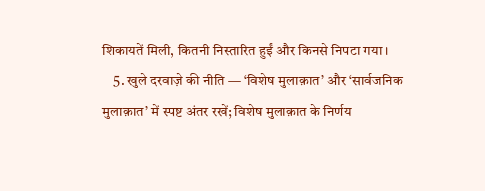शिकायतें मिली, कितनी निस्तारित हुईं और किनसे निपटा गया।
    5. खुले दरवाज़े की नीति — ‘विशेष मुलाक़ात’ और ‘सार्वजनिक मुलाक़ात’ में स्पष्ट अंतर रखें; विशेष मुलाक़ात के निर्णय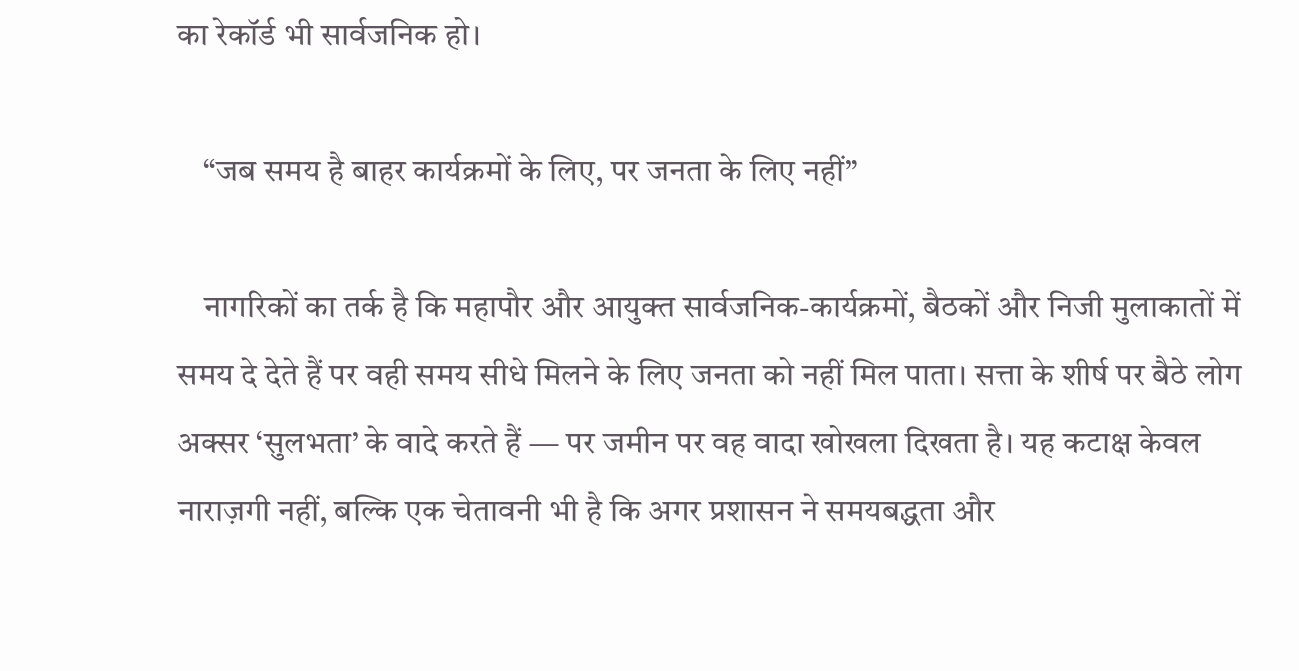का रेकॉर्ड भी सार्वजनिक हो।

    “जब समय है बाहर कार्यक्रमों के लिए, पर जनता के लिए नहीं”

    नागरिकों का तर्क है कि महापौर और आयुक्त सार्वजनिक-कार्यक्रमों, बैठकों और निजी मुलाकातों में समय दे देते हैं पर वही समय सीधे मिलने के लिए जनता को नहीं मिल पाता। सत्ता के शीर्ष पर बैठे लोग अक्सर ‘सुलभता’ के वादे करते हैं — पर जमीन पर वह वादा खोखला दिखता है। यह कटाक्ष केवल नाराज़गी नहीं, बल्कि एक चेतावनी भी है कि अगर प्रशासन ने समयबद्धता और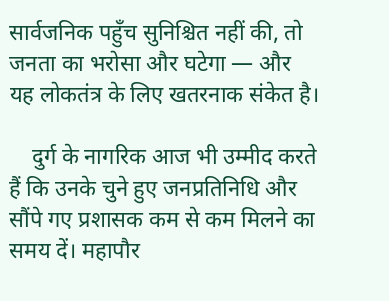सार्वजनिक पहुँच सुनिश्चित नहीं की, तो जनता का भरोसा और घटेगा — और यह लोकतंत्र के लिए खतरनाक संकेत है।

    दुर्ग के नागरिक आज भी उम्मीद करते हैं कि उनके चुने हुए जनप्रतिनिधि और सौंपे गए प्रशासक कम से कम मिलने का समय दें। महापौर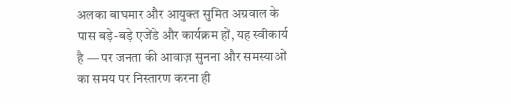अलका बाघमार और आयुक्त सुमित अग्रवाल के पास बड़े-बड़े एजेंडे और कार्यक्रम हों, यह स्वीकार्य है — पर जनता की आवाज़ सुनना और समस्याओं का समय पर निस्तारण करना ही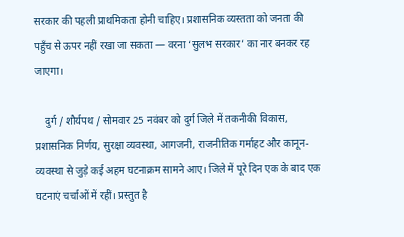सरकार की पहली प्राथमिकता होनी चाहिए। प्रशासनिक व्यस्तता को जनता की पहुँच से ऊपर नहीं रखा जा सकता — वरना ‘सुलभ सरकार’ का नार बनकर रह जाएगा।

    दुर्ग / शौर्यपथ / सोमवार 25 नवंबर को दुर्ग जिले में तकनीकी विकास, प्रशासनिक निर्णय, सुरक्षा व्यवस्था, आगजनी, राजनीतिक गर्माहट और कानून-व्यवस्था से जुड़े कई अहम घटनाक्रम सामने आए। जिले में पूरे दिन एक के बाद एक घटनाएं चर्चाओं में रहीं। प्रस्तुत है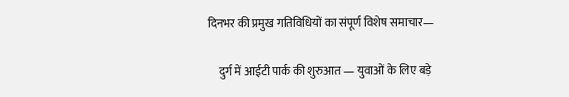दिनभर की प्रमुख गतिविधियों का संपूर्ण विशेष समाचार—

     दुर्ग में आईटी पार्क की शुरुआत — युवाओं के लिए बड़े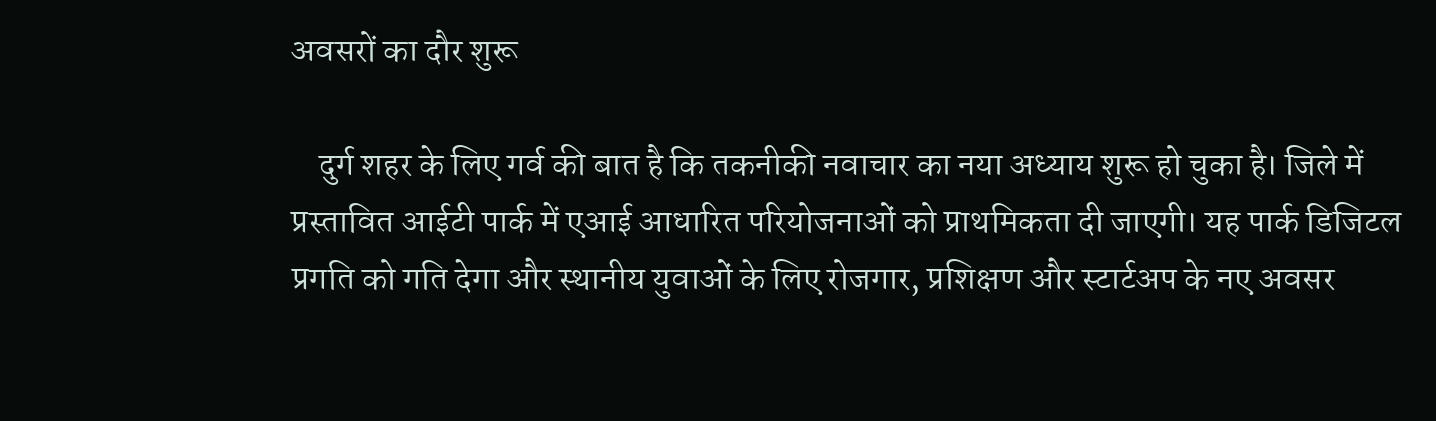अवसरों का दौर शुरू

    दुर्ग शहर के लिए गर्व की बात है कि तकनीकी नवाचार का नया अध्याय शुरू हो चुका है। जिले में प्रस्तावित आईटी पार्क में एआई आधारित परियोजनाओं को प्राथमिकता दी जाएगी। यह पार्क डिजिटल प्रगति को गति देगा और स्थानीय युवाओं के लिए रोजगार, प्रशिक्षण और स्टार्टअप के नए अवसर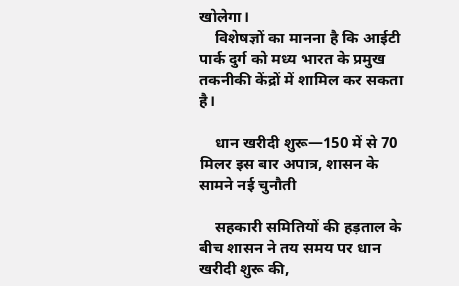खोलेगा।
    विशेषज्ञों का मानना है कि आईटी पार्क दुर्ग को मध्य भारत के प्रमुख तकनीकी केंद्रों में शामिल कर सकता है।

    धान खरीदी शुरू—150 में से 70 मिलर इस बार अपात्र, शासन के सामने नई चुनौती

    सहकारी समितियों की हड़ताल के बीच शासन ने तय समय पर धान खरीदी शुरू की,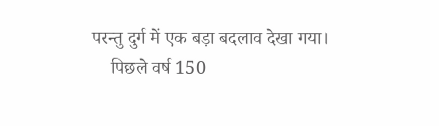परन्तु दुर्ग में एक बड़ा बदलाव देखा गया।
    पिछले वर्ष 150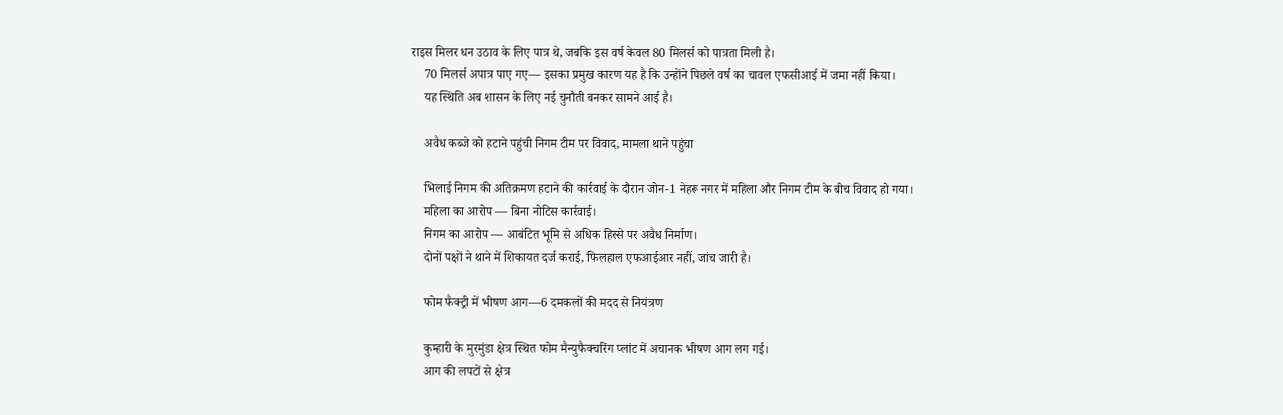राइस मिलर धन उठाव के लिए पात्र थे, जबकि इस वर्ष केवल 80 मिलर्स को पात्रता मिली है।
    70 मिलर्स अपात्र पाए गए— इसका प्रमुख कारण यह है कि उन्होंने पिछले वर्ष का चावल एफसीआई में जमा नहीं किया।
    यह स्थिति अब शासन के लिए नई चुनौती बनकर सामने आई है।

    अवैध कब्जे को हटाने पहुंची निगम टीम पर विवाद, मामला थाने पहुंचा

    भिलाई निगम की अतिक्रमण हटाने की कार्रवाई के दौरान जोन-1 नेहरू नगर में महिला और निगम टीम के बीच विवाद हो गया।
    महिला का आरोप — बिना नोटिस कार्रवाई।
    निगम का आरोप — आबंटित भूमि से अधिक हिस्से पर अवैध निर्माण।
    दोनों पक्षों ने थाने में शिकायत दर्ज कराई, फिलहाल एफआईआर नहीं, जांच जारी है।

    फोम फैक्ट्री में भीषण आग—6 दमकलों की मदद से नियंत्रण

    कुम्हारी के मुरमुंडा क्षेत्र स्थित फोम मैन्युफैक्चरिंग प्लांट में अचानक भीषण आग लग गई।
    आग की लपटों से क्षेत्र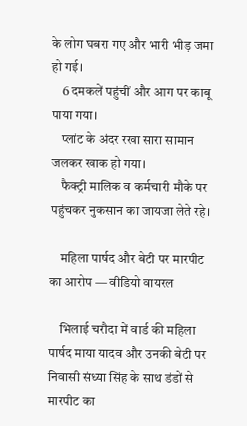के लोग घबरा गए और भारी भीड़ जमा हो गई।
    6 दमकलें पहुंचीं और आग पर काबू पाया गया।
    प्लांट के अंदर रखा सारा सामान जलकर खाक हो गया।
    फैक्ट्री मालिक व कर्मचारी मौके पर पहुंचकर नुकसान का जायजा लेते रहे।

    महिला पार्षद और बेटी पर मारपीट का आरोप — वीडियो वायरल

    भिलाई चरौदा में वार्ड की महिला पार्षद माया यादव और उनकी बेटी पर निवासी संध्या सिंह के साथ डंडों से मारपीट का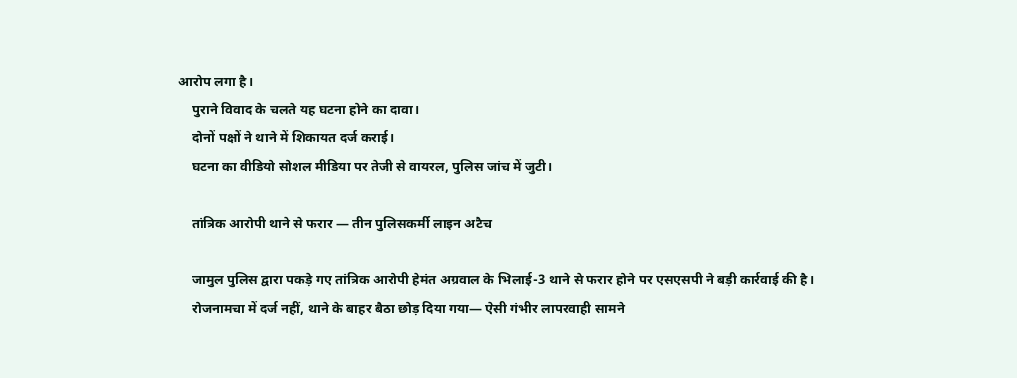आरोप लगा है।
    पुराने विवाद के चलते यह घटना होने का दावा।
    दोनों पक्षों ने थाने में शिकायत दर्ज कराई।
    घटना का वीडियो सोशल मीडिया पर तेजी से वायरल, पुलिस जांच में जुटी।

    तांत्रिक आरोपी थाने से फरार — तीन पुलिसकर्मी लाइन अटैच

    जामुल पुलिस द्वारा पकड़े गए तांत्रिक आरोपी हेमंत अग्रवाल के भिलाई-3 थाने से फरार होने पर एसएसपी ने बड़ी कार्रवाई की है।
    रोजनामचा में दर्ज नहीं, थाने के बाहर बैठा छोड़ दिया गया— ऐसी गंभीर लापरवाही सामने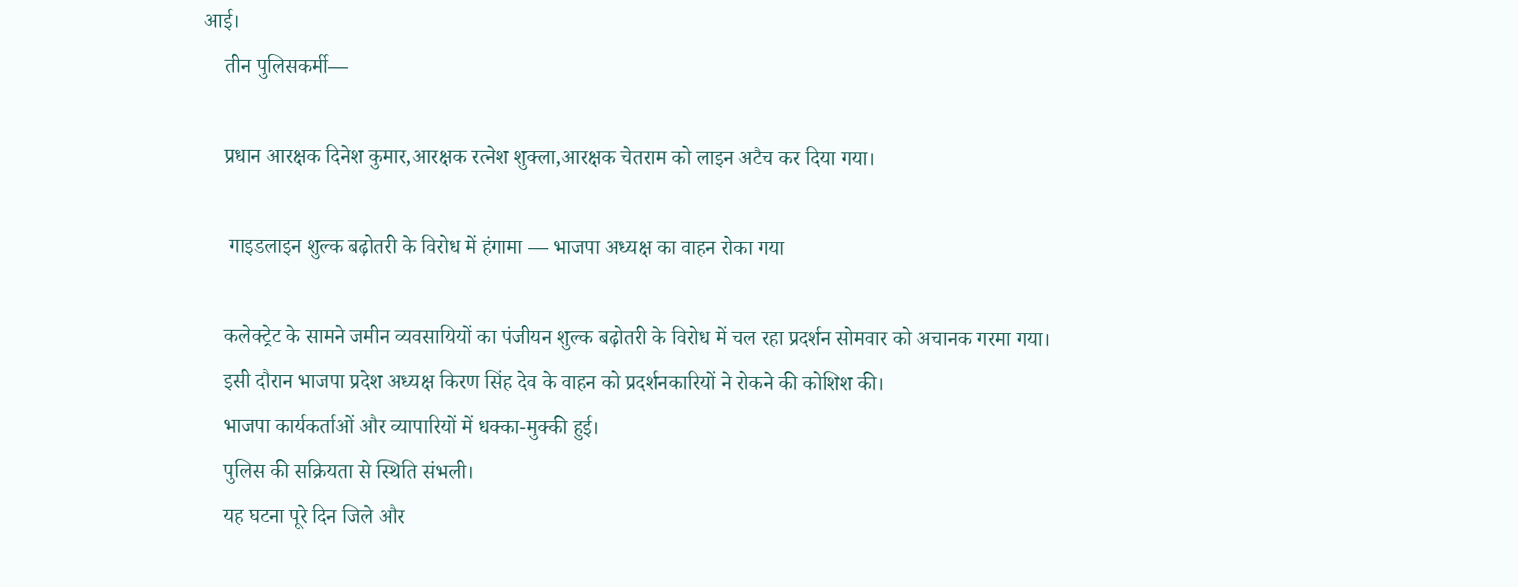आई।
    तीन पुलिसकर्मी—

    प्रधान आरक्षक दिनेश कुमार,आरक्षक रत्नेश शुक्ला,आरक्षक चेतराम को लाइन अटैच कर दिया गया।

     गाइडलाइन शुल्क बढ़ोतरी के विरोध में हंगामा — भाजपा अध्यक्ष का वाहन रोका गया

    कलेक्ट्रेट के सामने जमीन व्यवसायियों का पंजीयन शुल्क बढ़ोतरी के विरोध में चल रहा प्रदर्शन सोमवार को अचानक गरमा गया।
    इसी दौरान भाजपा प्रदेश अध्यक्ष किरण सिंह देव के वाहन को प्रदर्शनकारियों ने रोकने की कोशिश की।
    भाजपा कार्यकर्ताओं और व्यापारियों में धक्का-मुक्की हुई।
    पुलिस की सक्रियता से स्थिति संभली।
    यह घटना पूरे दिन जिले और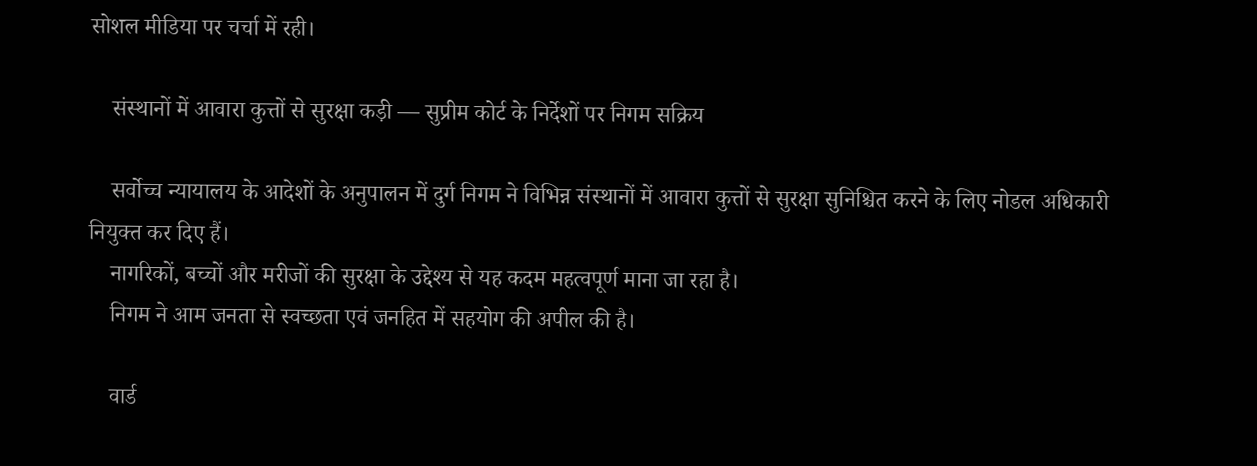सोशल मीडिया पर चर्चा में रही।

    संस्थानों में आवारा कुत्तों से सुरक्षा कड़ी — सुप्रीम कोर्ट के निर्देशों पर निगम सक्रिय

    सर्वोच्च न्यायालय के आदेशों के अनुपालन में दुर्ग निगम ने विभिन्न संस्थानों में आवारा कुत्तों से सुरक्षा सुनिश्चित करने के लिए नोडल अधिकारी नियुक्त कर दिए हैं।
    नागरिकों, बच्चों और मरीजों की सुरक्षा के उद्देश्य से यह कदम महत्वपूर्ण माना जा रहा है।
    निगम ने आम जनता से स्वच्छता एवं जनहित में सहयोग की अपील की है।

    वार्ड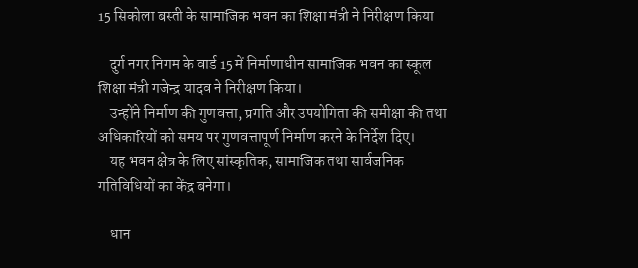15 सिकोला बस्ती के सामाजिक भवन का शिक्षा मंत्री ने निरीक्षण किया

    दुर्ग नगर निगम के वार्ड 15 में निर्माणाधीन सामाजिक भवन का स्कूल शिक्षा मंत्री गजेन्द्र यादव ने निरीक्षण किया।
    उन्होंने निर्माण की गुणवत्ता, प्रगति और उपयोगिता की समीक्षा की तथा अधिकारियों को समय पर गुणवत्तापूर्ण निर्माण करने के निर्देश दिए।
    यह भवन क्षेत्र के लिए सांस्कृतिक, सामाजिक तथा सार्वजनिक गतिविधियों का केंद्र बनेगा।

    धान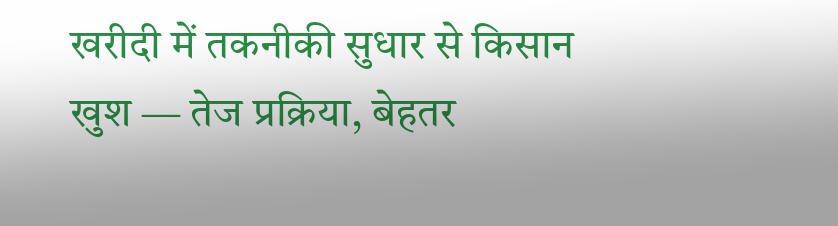खरीदी में तकनीकी सुधार से किसान खुश — तेज प्रक्रिया, बेहतर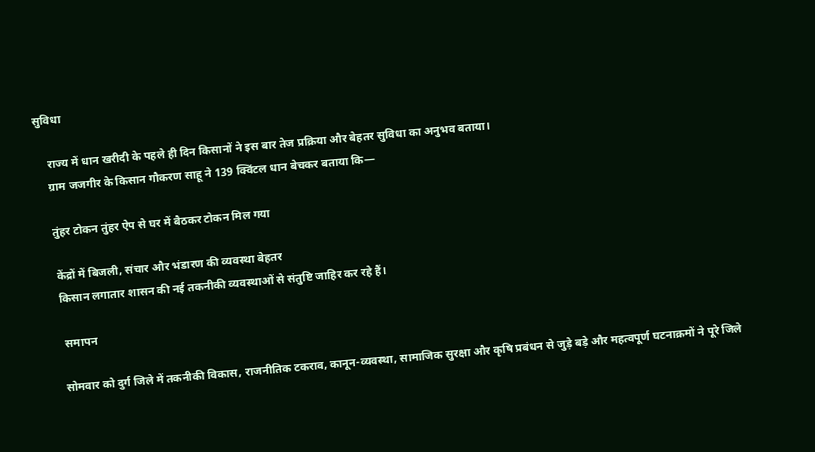सुविधा

    राज्य में धान खरीदी के पहले ही दिन किसानों ने इस बार तेज प्रक्रिया और बेहतर सुविधा का अनुभव बताया।
    ग्राम जजगीर के किसान गौकरण साहू ने 139 क्विंटल धान बेचकर बताया कि—

    तुंहर टोकन तुंहर ऐप से घर में बैठकर टोकन मिल गया

    केंद्रों में बिजली, संचार और भंडारण की व्यवस्था बेहतर
    किसान लगातार शासन की नई तकनीकी व्यवस्थाओं से संतुष्टि जाहिर कर रहे हैं।

     समापन

    सोमवार को दुर्ग जिले में तकनीकी विकास, राजनीतिक टकराव, कानून-व्यवस्था, सामाजिक सुरक्षा और कृषि प्रबंधन से जुड़े बड़े और महत्वपूर्ण घटनाक्रमों ने पूरे जिले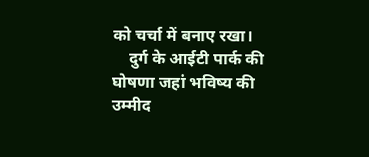को चर्चा में बनाए रखा।
    दुर्ग के आईटी पार्क की घोषणा जहां भविष्य की उम्मीद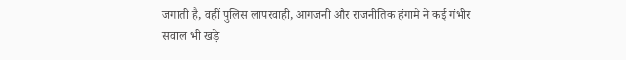जगाती है, वहीं पुलिस लापरवाही, आगजनी और राजनीतिक हंगामे ने कई गंभीर सवाल भी खड़े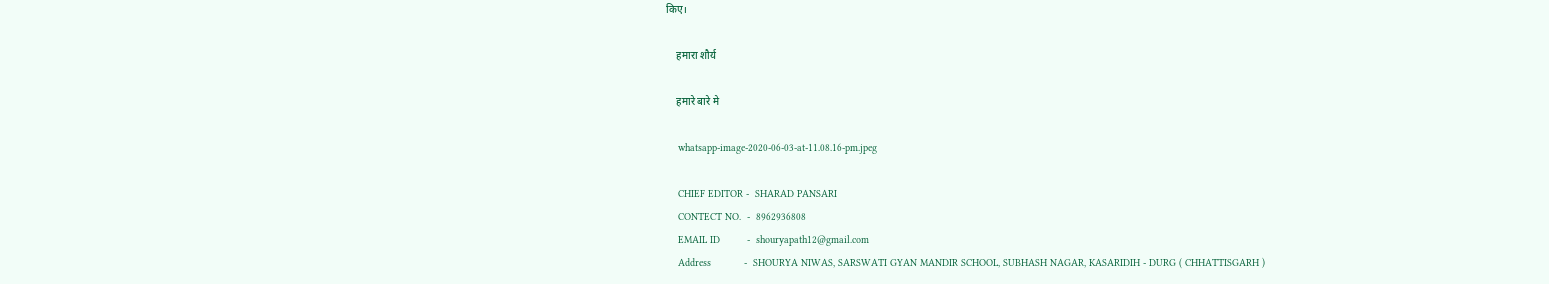किए।

    हमारा शौर्य

    हमारे बारे मे

    whatsapp-image-2020-06-03-at-11.08.16-pm.jpeg

    CHIEF EDITOR -  SHARAD PANSARI
    CONTECT NO.  -  8962936808
    EMAIL ID         -  shouryapath12@gmail.com
    Address           -  SHOURYA NIWAS, SARSWATI GYAN MANDIR SCHOOL, SUBHASH NAGAR, KASARIDIH - DURG ( CHHATTISGARH )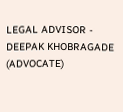LEGAL ADVISOR - DEEPAK KHOBRAGADE (ADVOCATE)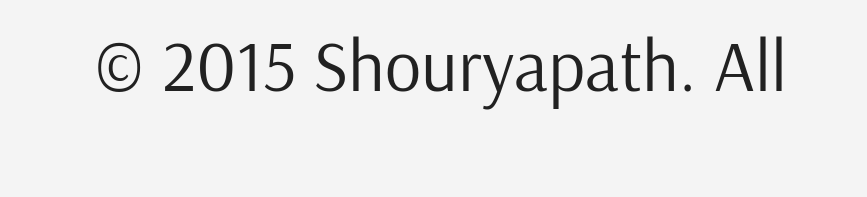© 2015 Shouryapath. All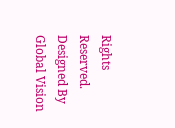Rights Reserved. Designed By Global Vision